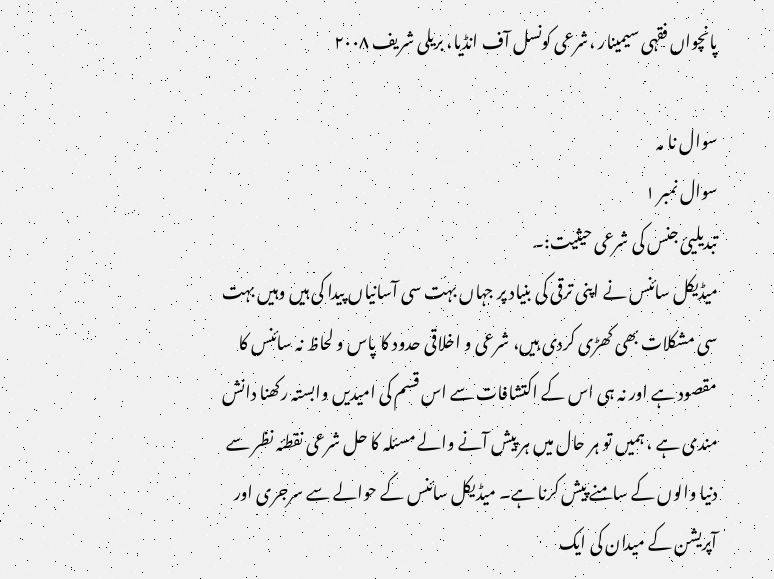پانچواں فقہی سیمینار ،شرعی کونسل آف انڈیا، بریلی شریف ٢٠٠٨

سوال نا مہ
سوال نمبر ۱
تبدیلیئ جنس کی شرعی حیثیت:۔
میڈیکل سائنس نے اپنی ترقی کی بنیاد پر جہاں بہت سی آسانیاں پیدا کی ہیں وہیں بہت سی مشکلات بھی کھڑی کردی ہیں، شرعی و اخلاقی حدود کا پاس و لحاظ نہ سائنس کا مقصود ہے اور نہ ہی اس کے اکتشافات سے اس قسم کی امیدیں وابستہ رکھنا دانش مندی ہے ، ہمیں تو ہر حال میں ہر پیش آنے والے مسئلہ کا حل شرعی نقطئہ نظر سے دنیا والوں کے سامنے پیش کرنا ہے۔ میڈیکل سائنس کے حوالے سے سرجری اور آپریشن کے میدان کی ایک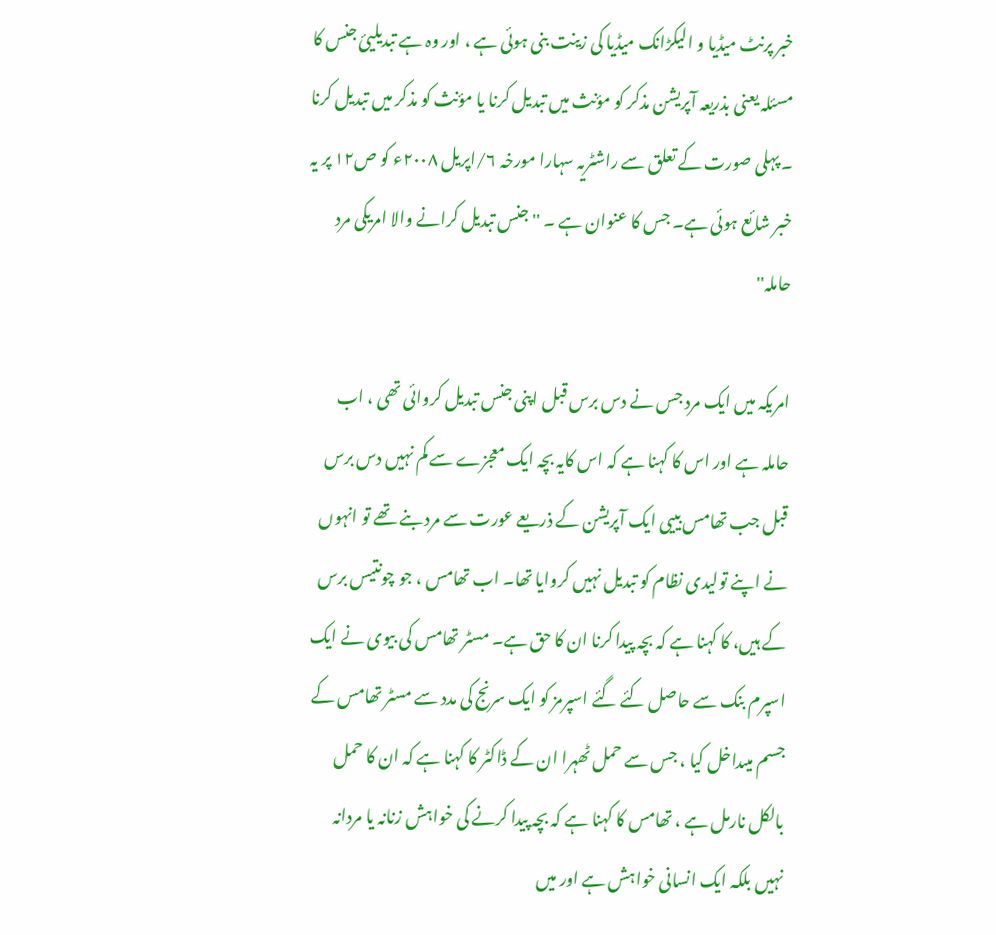خبر پرنٹ میڈیا و الیکڑانک میڈیا کی زینت بنی ہوئی ہے ، اور وہ ہے تبدیلیئ جنس کا مسئلہ یعنی بذریعہ آپریشن مذکر کو مؤنث میں تبدیل کرنا یا مؤنث کو مذکر میں تبدیل کرنا ۔ پہلی صورت کے تعلق سے راشٹریہ سہارا مورخہ ٦/اپریل ٢٠٠٨ء کو ص١٢ پر یہ خبر شائع ہوئی ہے۔ جس کا عنوان ہے ۔ ''جنس تبدیل کرانے والا امریکی مرد حاملہ''

امریکہ میں ایک مرد جس نے دس برس قبل اپنی جنس تبدیل کروائی تھی ، اب حاملہ ہے اور اس کا کہنا ہے کہ اس کایہ بچہ ایک معجزے سے کم نہیں دس برس قبل جب تھامس بییی ایک آپریشن کے ذریعے عورت سے مرد بنے تھے تو انہوں نے اپنے تولیدی نظام کو تبدیل نہیں کروایا تھا۔ اب تھامس ، جو چونتیس برس کے ہیں، کا کہنا ہے کہ بچہ پیدا کرنا ان کا حق ہے۔ مسٹر تھامس کی بیوی نے ایک اسپرم بنک سے حاصل کئے گئے اسپرمز کو ایک سرنج کی مدد سے مسٹر تھامس کے جسم میںداخل کیا ، جس سے حمل ٹھہرا ان کے ڈاکٹر کا کہنا ہے کہ ان کا حمل بالکل نارمل ہے ، تھامس کا کہنا ہے کہ بچہ پیدا کرنے کی خواہش زنانہ یا مردانہ نہیں بلکہ ایک انسانی خواہش ہے اور میں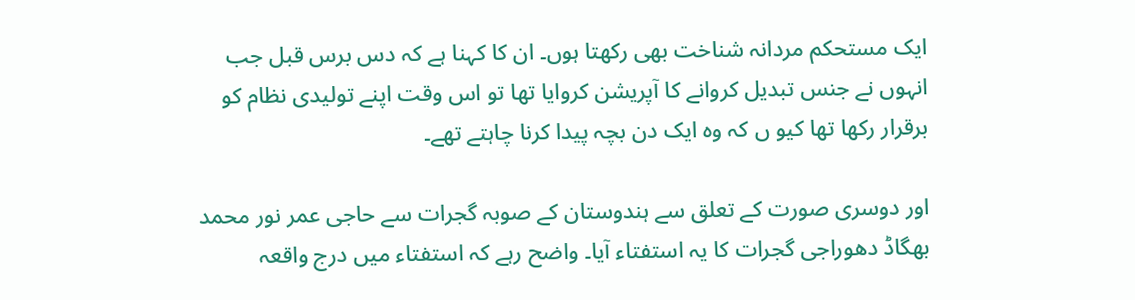ایک مستحکم مردانہ شناخت بھی رکھتا ہوں۔ ان کا کہنا ہے کہ دس برس قبل جب انہوں نے جنس تبدیل کروانے کا آپریشن کروایا تھا تو اس وقت اپنے تولیدی نظام کو برقرار رکھا تھا کیو ں کہ وہ ایک دن بچہ پیدا کرنا چاہتے تھے۔

اور دوسری صورت کے تعلق سے ہندوستان کے صوبہ گجرات سے حاجی عمر نور محمد بھگاڈ دھوراجی گجرات کا یہ استفتاء آیا۔ واضح رہے کہ استفتاء میں درج واقعہ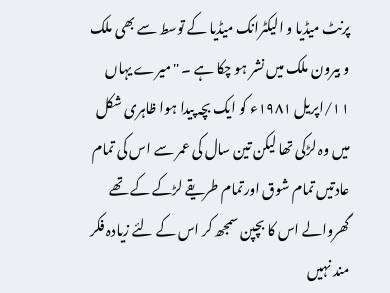پرنٹ میڈیا و الیکٹرانک میڈیا کے توسط سے بھی ملک و بیرون ملک میں نشر ہو چکا ہے ۔ ''میرے یہاں ١١/اپریل ١٩٨١ء کو ایک بچہ پیدا ہوا ظاہری شکل میں وہ لڑکی تھا لیکن تین سال کی عمر سے اس کی تمام عادتیں تمام شوق اورتمام طریقے لڑکے کے تھے گھروالے اس کا بچپن سمجھ کر اس کے لئے زیادہ فکر مند نہیں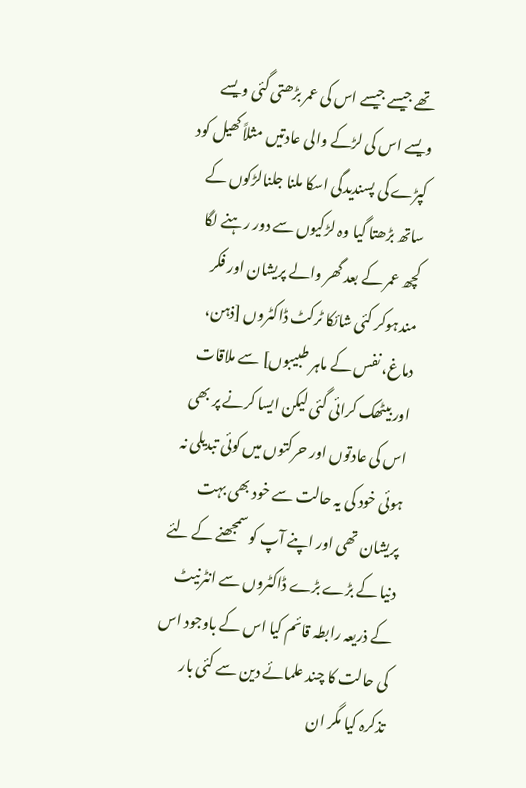تھے جیسے جیسے اس کی عمر بڑھتی گئی ویسے ویسے اس کی لڑکے والی عادتیں مثلاً کھیل کود کپڑے کی پسندیدگی اسکا ملنا جلنالڑکوں کے ساتھ بڑھتا گیا وہ لڑکیوں سے دور رہنے لگا کچھ عمر کے بعد گھر والے پریشان اور فکر مندہوکر کئی شائکا ٹرکٹ ڈاکٹروں [ذہن، دماغ، نفس کے ماہر طبیبوں] سے ملاقات اور بیٹھک کرائی گئی لیکن ایسا کرنے پر بھی اس کی عادتوں اور حرکتوں میں کوئی تبدیلی نہ ہوئی خود کی یہ حالت سے خود بھی بہت پریشان تھی اور اپنے آپ کو سمجھنے کے لئے دنیا کے بڑے بڑے ڈاکٹروں سے انٹرنیٹ کے ذریعہ رابطہ قائم کیا اس کے باوجود اس کی حالت کا چند علمائے دین سے کئی بار تذکرہ کیا مگر ان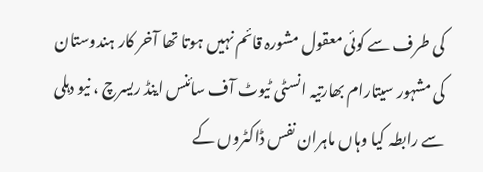کی طرف سے کوئی معقول مشورہ قائم نہیں ہوتا تھا آخر کار ہندوستان کی مشہور سیتارام بھارتیہ انسٹی ٹیوٹ آف سائنس اینڈ ریسرچ ، نیو دہلی سے رابطہ کیا وہاں ماہران نفس ڈاکٹروں کے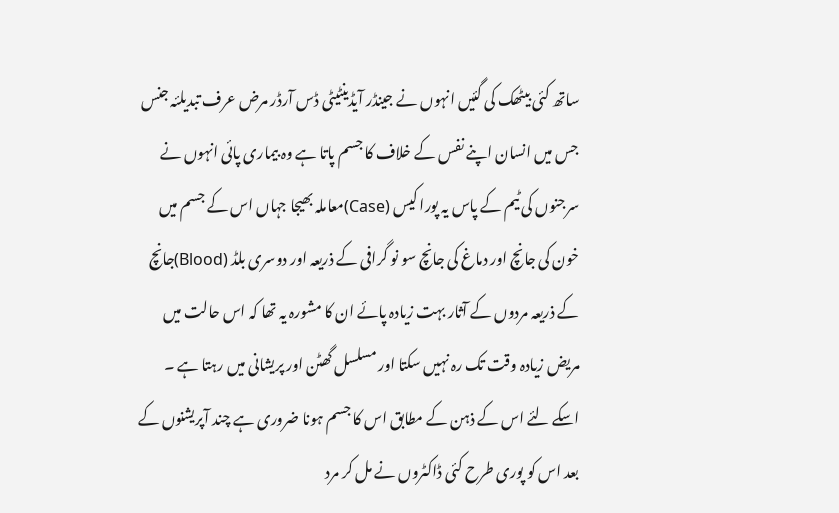ساتھ کئی بیٹھک کی گئیں انہوں نے جینڈر آیڈینٹیٹی ڈس آرڈر مرض عرف تبدیلئہ جنس جس میں انسان اپنے نفس کے خلاف کا جسم پاتا ہے وہ بیماری پائی انہوں نے سرجنوں کی ٹیم کے پاس یہ پورا کیس (Case)معاملہ بھیجا جہاں اس کے جسم میں خون کی جانچ اور دماغ کی جانچ سو نو گرافی کے ذریعہ اور دوسری بلڈ (Blood)جانچ کے ذریعہ مردوں کے آثار بہت زیادہ پائے ان کا مشورہ یہ تھا کہ اس حالت میں مریض زیادہ وقت تک رہ نہیں سکتا اور مسلسل گھٹن اور پریشانی میں رہتا ہے ۔ اسکے لئے اس کے ذہن کے مطابق اس کا جسم ہونا ضروری ہے چند آپریشنوں کے بعد اس کو پوری طرح کئی ڈاکٹروں نے مل کر مرد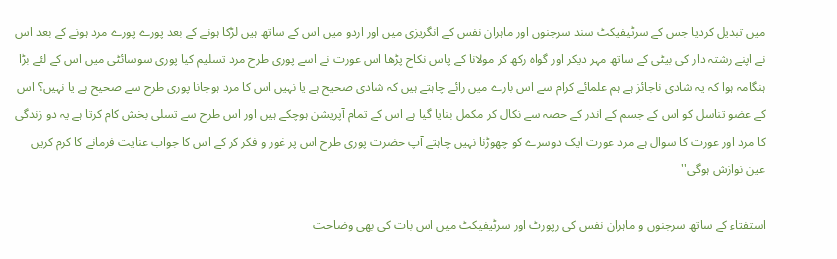میں تبدیل کردیا جس کے سرٹیفیکٹ سند سرجنوں اور ماہران نفس کے انگریزی میں اور اردو میں اس کے ساتھ ہیں لڑکا ہونے کے بعد پورے پورے مرد ہونے کے بعد اس نے اپنے رشتہ دار کی بیٹی کے ساتھ مہر دیکر اور گواہ رکھ کر مولانا کے پاس نکاح پڑھا اس عورت نے اسے پوری طرح مرد تسلیم کیا پوری سوسائٹی میں اس کے لئے بڑا ہنگامہ ہوا کہ یہ شادی ناجائز ہے ہم علمائے کرام سے اس بارے میں رائے چاہتے ہیں کہ شادی صحیح ہے یا نہیں اس کا مرد ہوجانا پوری طرح سے صحیح ہے یا نہیں؟ اس کے عضو تناسل کو اس کے جسم کے اندر کے حصہ سے نکال کر مکمل بنایا گیا ہے اس کے تمام آپریشن ہوچکے ہیں اور اس طرح سے تسلی بخش کام کرتا ہے یہ دو زندگی کا مرد اور عورت کا سوال ہے مرد عورت ایک دوسرے کو چھوڑنا نہیں چاہتے آپ حضرت پوری طرح اس پر غور و فکر کر کے اس کا جواب عنایت فرمانے کا کرم کریں عین نوازش ہوگی''

استفتاء کے ساتھ سرجنوں و ماہران نفس کی رپورٹ اور سرٹیفیکٹ میں اس بات کی بھی وضاحت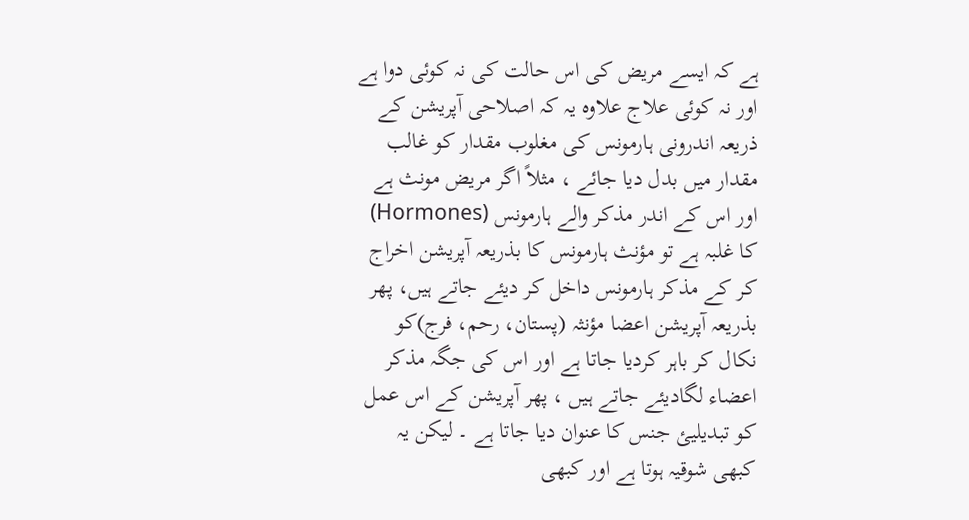ہے کہ ایسے مریض کی اس حالت کی نہ کوئی دوا ہے اور نہ کوئی علاج علاوہ یہ کہ اصلاحی آپریشن کے ذریعہ اندرونی ہارمونس کی مغلوب مقدار کو غالب مقدار میں بدل دیا جائے ، مثلاً اگر مریض مونث ہے اور اس کے اندر مذکر والے ہارمونس (Hormones) کا غلبہ ہے تو مؤنث ہارمونس کا بذریعہ آپریشن اخراج کر کے مذکر ہارمونس داخل کر دیئے جاتے ہیں، پھر بذریعہ آپریشن اعضا مؤنثہ (پستان، رحم، فرج)کو نکال کر باہر کردیا جاتا ہے اور اس کی جگہ مذکر اعضاء لگادیئے جاتے ہیں ، پھر آپریشن کے اس عمل کو تبدیلیئ جنس کا عنوان دیا جاتا ہے ۔ لیکن یہ کبھی شوقیہ ہوتا ہے اور کبھی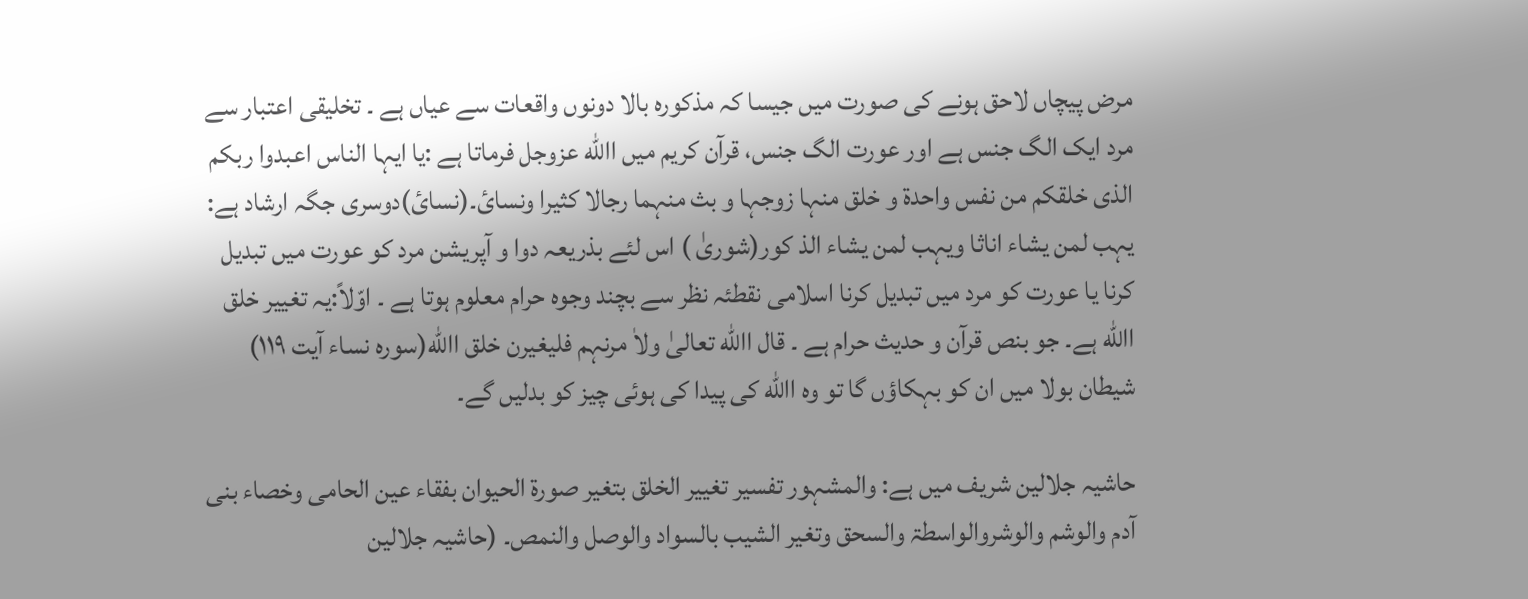مرض پیچاں لاحق ہونے کی صورت میں جیسا کہ مذکورہ بالا دونوں واقعات سے عیاں ہے ۔ تخلیقی اعتبار سے مرد ایک الگ جنس ہے اور عورت الگ جنس، قرآن کریم میں االله عزوجل فرماتا ہے :یا ایہا الناس اعبدوا ربکم الذی خلقکم من نفس واحدۃ و خلق منہا زوجہا و بث منہما رجالا کثیرا ونسائ۔(نسائ)دوسری جگہ ارشاد ہے: یہب لمن یشاء اناثا ویہب لمن یشاء الذ کور(شوریٰ ) اس لئے بذریعہ دوا و آپریشن مرد کو عورت میں تبدیل کرنا یا عورت کو مرد میں تبدیل کرنا اسلامی نقطئہ نظر سے بچند وجوہ حرام معلوم ہوتا ہے ۔ اوّلاً:یہ تغییر خلق االله ہے۔ جو بنص قرآن و حدیث حرام ہے ۔ قال االله تعالیٰ ولاٰ مرنہم فلیغیرن خلق االله(سورہ نساء آیت ١١٩) شیطان بولا میں ان کو بہکاؤں گا تو وہ االله کی پیدا کی ہوئی چیز کو بدلیں گے۔

حاشیہ جلالین شریف میں ہے: والمشہور تفسیر تغییر الخلق بتغیر صورۃ الحیوان بفقاء عین الحامی وخصاء بنی آدم والوشم والوشروالواسطۃ والسحق وتغیر الشیب بالسواد والوصل والنمص۔ (حاشیہ جلالین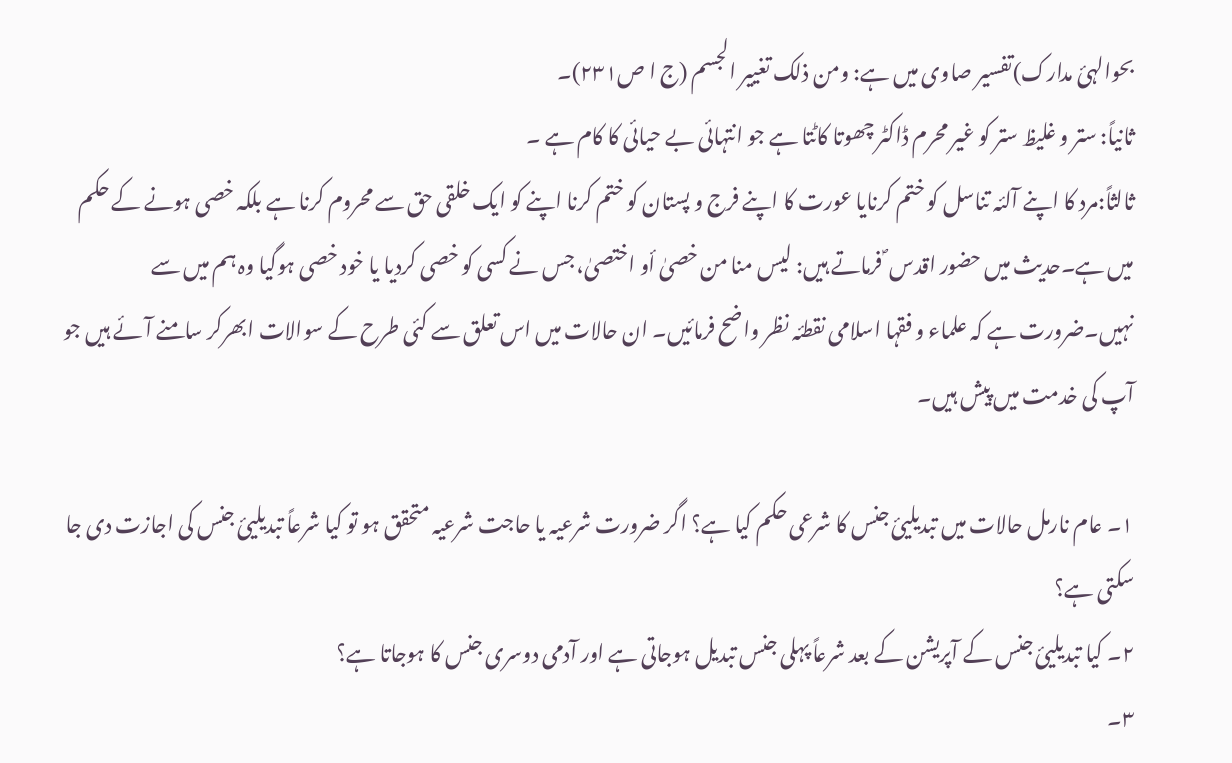بحوالہئ مدارک)تفسیر صاوی میں ہے: ومن ذلک تغییر الجسم (ج ا ص٢٣١)۔
ثانیاً: ستر و غلیظ ستر کو غیر محرم ڈاکٹر چھوتا کاٹتا ہے جو انتہائی بے حیائی کا کام ہے ۔
ثالثاً:مرد کا اپنے آلئہ تناسل کو ختم کرنایا عورت کا اپنے فرج و پستان کو ختم کرنا اپنے کو ایک خلقی حق سے محروم کرنا ہے بلکہ خصی ہونے کے حکم میں ہے۔حدیث میں حضور اقدس ؐ فرماتے ہیں: لیس منا من خصیٰ أو اختصیٰ، جس نے کسی کو خصی کردیا یا خود خصی ہوگیا وہ ہم میں سے نہیں۔ضرورت ہے کہ علماء و فقہا اسلامی نقطئہ نظر واضح فرمائیں۔ ان حالات میں اس تعلق سے کئی طرح کے سوالات ابھرکر سامنے آئے ہیں جو آپ کی خدمت میں پیش ہیں۔

۱۔ عام نارمل حالات میں تبدیلیئ جنس کا شرعی حکم کیا ہے؟ اگر ضرورت شرعیہ یا حاجت شرعیہ متحقق ہو تو کیا شرعاً تبدیلیئ جنس کی اجازت دی جا سکتی ہے؟
۲۔ کیا تبدیلیئ جنس کے آپریشن کے بعد شرعاً پہلی جنس تبدیل ہوجاتی ہے اور آدمی دوسری جنس کا ہوجاتا ہے؟
۳۔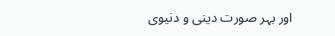اور بہر صورت دینی و دنیوی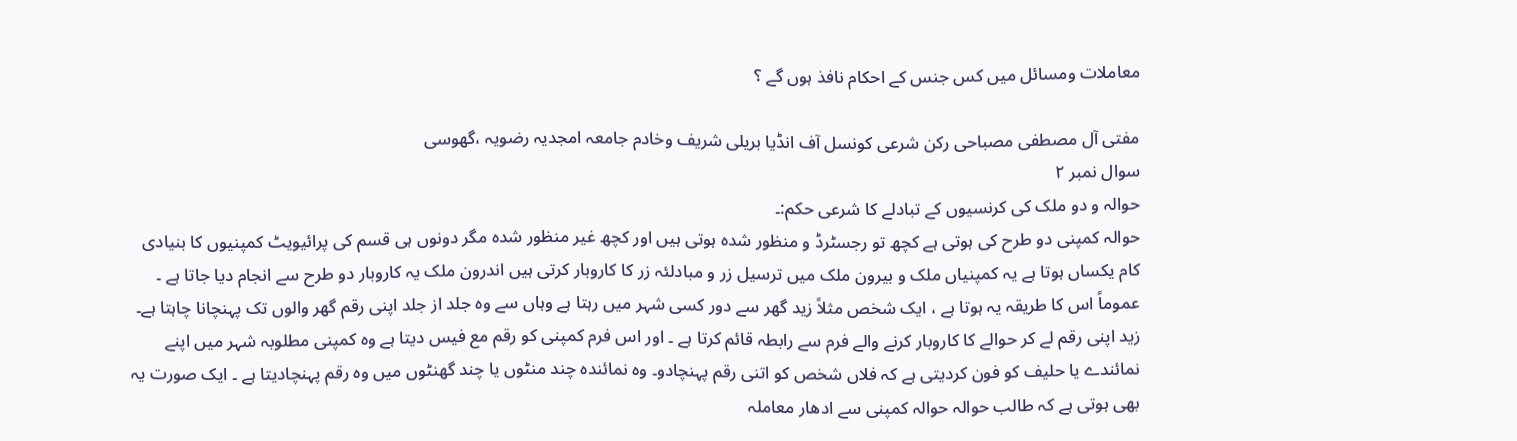معاملات ومسائل میں کس جنس کے احکام نافذ ہوں گے ؟

مفتی آل مصطفی مصباحی رکن شرعی کونسل آف انڈیا بریلی شریف وخادم جامعہ امجدیہ رضویہ ،گھوسی
سوال نمبر ۲
حوالہ و دو ملک کی کرنسیوں کے تبادلے کا شرعی حکم:۔
حوالہ کمپنی دو طرح کی ہوتی ہے کچھ تو رجسٹرڈ و منظور شدہ ہوتی ہیں اور کچھ غیر منظور شدہ مگر دونوں ہی قسم کی پرائیویٹ کمپنیوں کا بنیادی کام یکساں ہوتا ہے یہ کمپنیاں ملک و بیرون ملک میں ترسیل زر و مبادلئہ زر کا کاروبار کرتی ہیں اندرون ملک یہ کاروبار دو طرح سے انجام دیا جاتا ہے ۔ عموماً اس کا طریقہ یہ ہوتا ہے ، ایک شخص مثلاً زید گھر سے دور کسی شہر میں رہتا ہے وہاں سے وہ جلد از جلد اپنی رقم گھر والوں تک پہنچانا چاہتا ہے۔
زید اپنی رقم لے کر حوالے کا کاروبار کرنے والے فرم سے رابطہ قائم کرتا ہے ۔ اور اس فرم کمپنی کو رقم مع فیس دیتا ہے وہ کمپنی مطلوبہ شہر میں اپنے نمائندے یا حلیف کو فون کردیتی ہے کہ فلاں شخص کو اتنی رقم پہنچادو۔ وہ نمائندہ چند منٹوں یا چند گھنٹوں میں وہ رقم پہنچادیتا ہے ۔ ایک صورت یہ بھی ہوتی ہے کہ طالب حوالہ حوالہ کمپنی سے ادھار معاملہ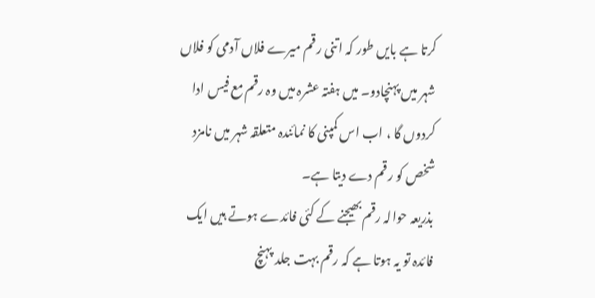کرتا ہے بایں طور کہ اتنی رقم میرے فلاں آدمی کو فلاں شہر میں پہنچادو۔ میں ہفتہ عشرہ میں وہ رقم مع فیس ادا کردوں گا ، اب اس کمپنی کا نمائندہ متعلقہ شہر میں نامزد شخص کو رقم دے دیتا ہے۔
بذریعہ حوالہ رقم بھیجنے کے کئی فائدے ہوتے ہیں ایک فائدہ تو یہ ہوتا ہے کہ رقم بہت جلد پہنچ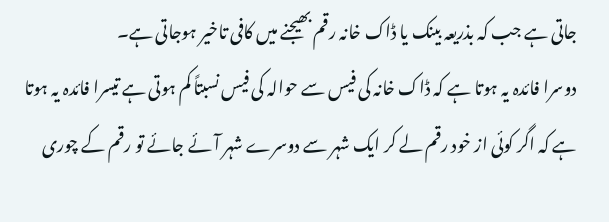جاتی ہے جب کہ بذریعہ بینک یا ڈاک خانہ رقم بھیجنے میں کافی تاخیر ہوجاتی ہے۔
دوسرا فائدہ یہ ہوتا ہے کہ ڈاک خانہ کی فیس سے حوالہ کی فیس نسبتاً کم ہوتی ہے تیسرا فائدہ یہ ہوتا ہے کہ اگر کوئی از خود رقم لے کر ایک شہر سے دوسرے شہر آئے جائے تو رقم کے چوری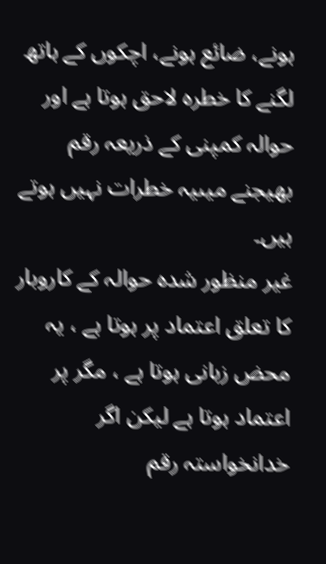ہونے، ضائع ہونے، اچکوں کے ہاتھ لگنے کا خطرہ لاحق ہوتا ہے اور حوالہ کمپنی کے ذریعہ رقم بھیجنے میںیہ خطرات نہیں ہوتے ہیں۔
غیر منظور شدہ حوالہ کے کاروبار کا تعلق اعتماد پر ہوتا ہے ، یہ محض زبانی ہوتا ہے ، مگر پر اعتماد ہوتا ہے لیکن اگر خدانخواستہ رقم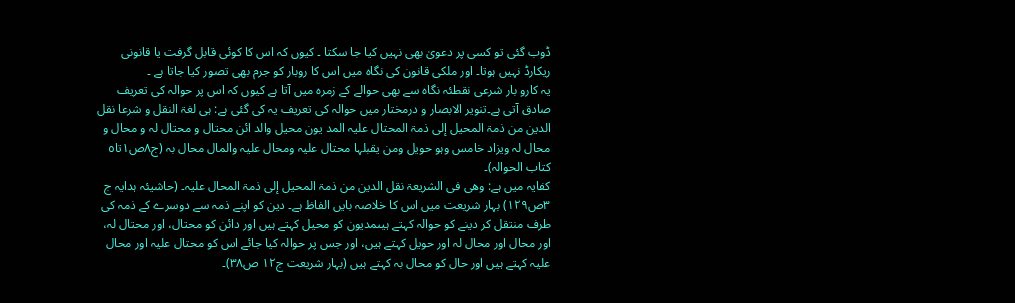ڈوب گئی تو کسی پر دعویٰ بھی نہیں کیا جا سکتا ۔ کیوں کہ اس کا کوئی قابل گرفت یا قانونی ریکارڈ نہیں ہوتا۔ اور ملکی قانون کی نگاہ میں اس کا روبار کو جرم بھی تصور کیا جاتا ہے ۔
یہ کارو بار شرعی نقطئہ نگاہ سے بھی حوالے کے زمرہ میں آتا ہے کیوں کہ اس پر حوالہ کی تعریف صادق آتی ہے۔تنویر الابصار و درمختار میں حوالہ کی تعریف یہ کی گئی ہے: ہی لغۃ النقل و شرعا نقل الدین من ذمۃ المحیل إلی ذمۃ المحتال علیہ المد یون محیل والد ائن محتال و محتال لہ و محال و محال لہ ویزاد خامس وہو حویل ومن یقبلہا محتال علیہ ومحال علیہ والمال محال بہ (ج٨ص١تا٥ کتاب الحوالہ)۔
کفایہ میں ہے: وھی فی الشریعۃ نقل الدین من ذمۃ المحیل إلی ذمۃ المحال علیہ۔ (حاشیئہ ہدایہ ج ٣ص١٢٩) بہار شریعت میں اس کا خلاصہ بایں الفاظ ہے۔ دین کو اپنے ذمہ سے دوسرے کے ذمہ کی طرف منتقل کر دینے کو حوالہ کہتے ہیںمدیون کو محیل کہتے ہیں اور دائن کو محتال، اور محتال لہ، اور محال اور محال لہ اور حویل کہتے ہیں، اور جس پر حوالہ کیا جائے اس کو محتال علیہ اور محال علیہ کہتے ہیں اور حال کو محال بہ کہتے ہیں (بہار شریعت ج١٢ ص٣٨)۔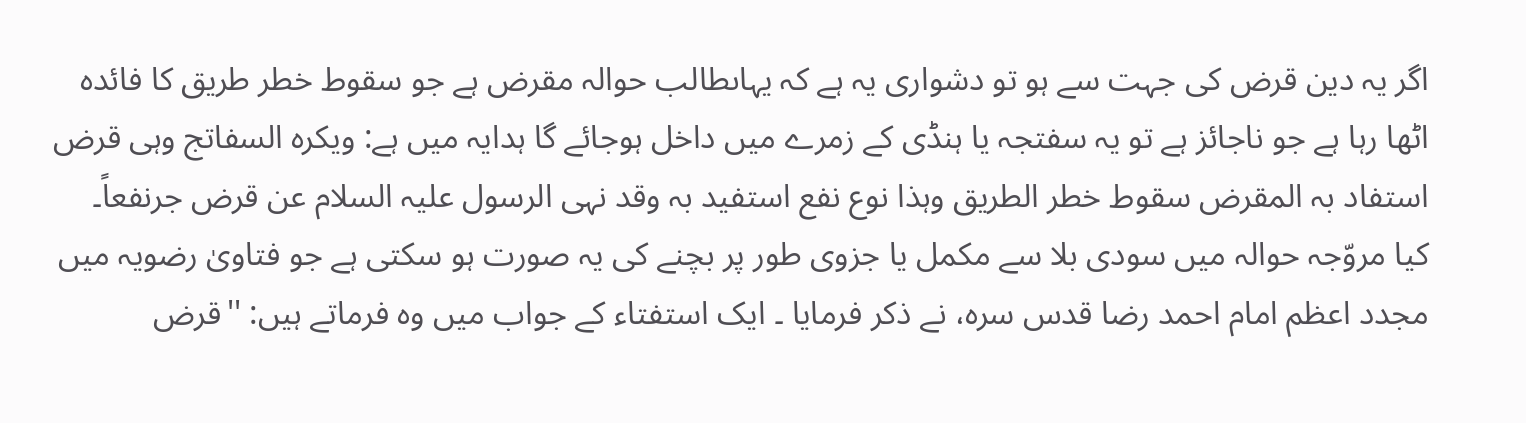اگر یہ دین قرض کی جہت سے ہو تو دشواری یہ ہے کہ یہاںطالب حوالہ مقرض ہے جو سقوط خطر طریق کا فائدہ اٹھا رہا ہے جو ناجائز ہے تو یہ سفتجہ یا ہنڈی کے زمرے میں داخل ہوجائے گا ہدایہ میں ہے: ویکرہ السفاتج وہی قرض استفاد بہ المقرض سقوط خطر الطریق وہذا نوع نفع استفید بہ وقد نہی الرسول علیہ السلام عن قرض جرنفعاً۔
کیا مروّجہ حوالہ میں سودی بلا سے مکمل یا جزوی طور پر بچنے کی یہ صورت ہو سکتی ہے جو فتاویٰ رضویہ میں مجدد اعظم امام احمد رضا قدس سرہ، نے ذکر فرمایا ۔ ایک استفتاء کے جواب میں وہ فرماتے ہیں: ''قرض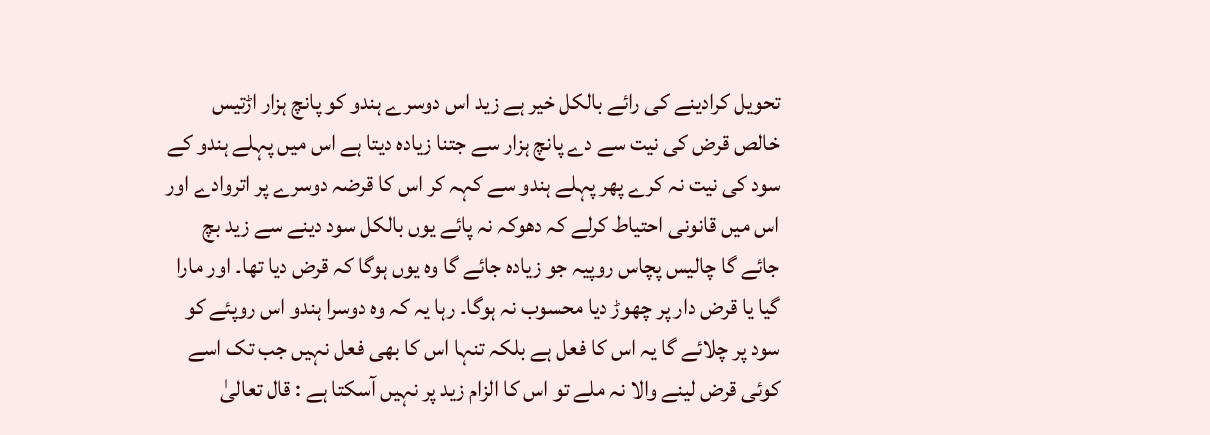تحویل کرادینے کی رائے بالکل خیر ہے زید اس دوسرے ہندو کو پانچ ہزار اڑتیس خالص قرض کی نیت سے دے پانچ ہزار سے جتنا زیادہ دیتا ہے اس میں پہلے ہندو کے سود کی نیت نہ کرے پھر پہلے ہندو سے کہہ کر اس کا قرضہ دوسرے پر اتروادے اور اس میں قانونی احتیاط کرلے کہ دھوکہ نہ پائے یوں بالکل سود دینے سے زید بچ جائے گا چالیس پچاس روپیہ جو زیادہ جائے گا وہ یوں ہوگا کہ قرض دیا تھا۔ اور مارا گیا یا قرض دار پر چھوڑ دیا محسوب نہ ہوگا۔ رہا یہ کہ وہ دوسرا ہندو اس روپئے کو سود پر چلائے گا یہ اس کا فعل ہے بلکہ تنہا اس کا بھی فعل نہیں جب تک اسے کوئی قرض لینے والا نہ ملے تو اس کا الزام زید پر نہیں آسکتا ہے : قال تعالیٰ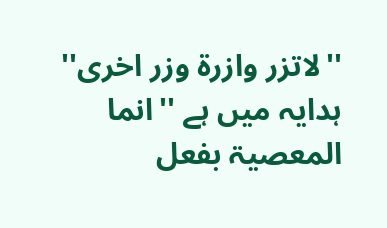''لاتزر وازرۃ وزر اخری'' ہدایہ میں ہے ''انما المعصیۃ بفعل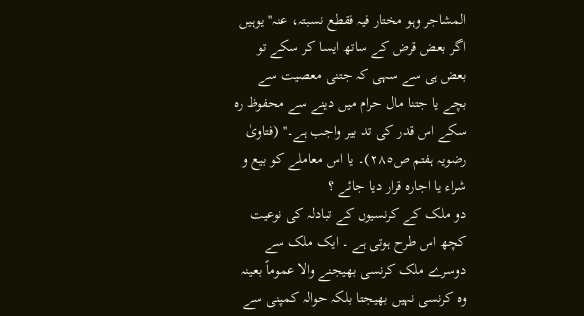المشاجر وہو مختار فیہ فقطع نسبتہ، عنہ'' یوہیں اگر بعض قرض کے ساتھ ایسا کر سکے تو بعض ہی سے سہی کہ جتنی معصیت سے بچے یا جتنا مال حرام میں دینے سے محفوظ رہ سکے اس قدر کی تد بیر واجب ہے۔'' (فتاویٰ رضویہ ہفتم ص٢٨٥)۔ یا اس معاملے کو بیع و شراء یا اجارہ قرار دیا جائے ؟
دو ملک کے کرنسیوں کے تبادلہ کی نوعیت کچھ اس طرح ہوتی ہے ۔ ایک ملک سے دوسرے ملک کرنسی بھیجنے والا عموماً بعینہ وہ کرنسی نہیں بھیجتا بلکہ حوالہ کمپنی سے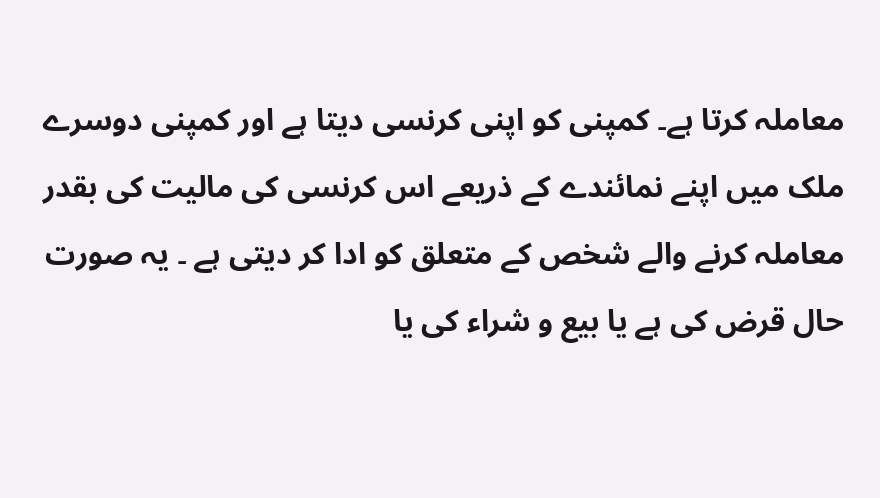معاملہ کرتا ہے۔ کمپنی کو اپنی کرنسی دیتا ہے اور کمپنی دوسرے ملک میں اپنے نمائندے کے ذریعے اس کرنسی کی مالیت کی بقدر معاملہ کرنے والے شخص کے متعلق کو ادا کر دیتی ہے ۔ یہ صورت حال قرض کی ہے یا بیع و شراء کی یا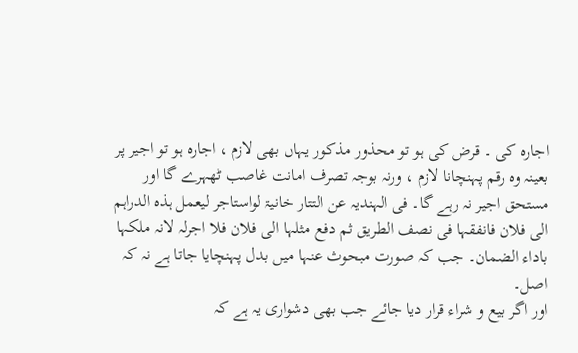اجارہ کی ۔ قرض کی ہو تو محذور مذکور یہاں بھی لازم ، اجارہ ہو تو اجیر پر بعینہ وہ رقم پہنچانا لازم ، ورنہ بوجہ تصرف امانت غاصب ٹھہرے گا اور مستحق اجیر نہ رہے گا۔ فی الہندیہ عن التتار خانیۃ لواستاجر لیعمل ہذہ الدراہم الی فلان فانفقہا فی نصف الطریق ثم دفع مثلہا الی فلان فلا اجرلہ لانہ ملکہا باداء الضمان۔ جب کہ صورت مبحوث عنہا میں بدل پہنچایا جاتا ہے نہ کہ اصل۔
اور اگر بیع و شراء قرار دیا جائے جب بھی دشواری یہ ہے کہ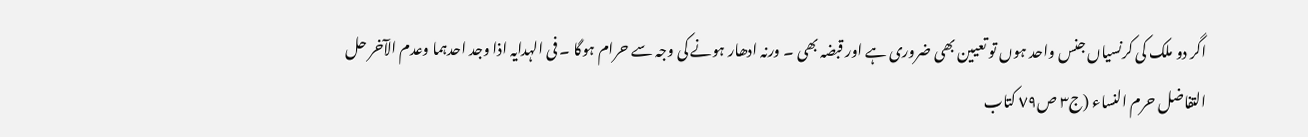اگر دو ملک کی کرنسیاں جنس واحد ہوں تو تعیین بھی ضروری ہے اور قبضہ بھی ۔ ورنہ ادھار ہونے کی وجہ سے حرام ہوگا ۔ فی الہدایہ اذا وجد احدہما وعدم الآخر حل التفاضل حرم النساء (ج٣ ص٧٩ کتاب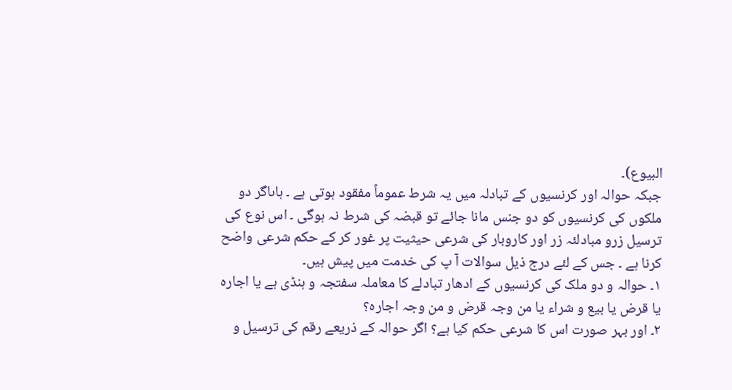البیوع)۔
جبکہ حوالہ اور کرنسیوں کے تبادلہ میں یہ شرط عموماً مفقود ہوتی ہے ۔ ہاںاگر دو ملکوں کی کرنسیوں کو دو جنس مانا جائے تو قبضہ کی شرط نہ ہوگی ۔ اس نوع کی ترسیل زرو مبادلئہ زر اور کاروبار کی شرعی حیثیت پر غور کر کے حکم شرعی واضح کرنا ہے ۔ جس کے لئے درج ذیل سوالات آ پ کی خدمت میں پیش ہیں۔
۱۔ حوالہ و دو ملک کی کرنسیوں کے ادھار تبادلے کا معاملہ سفتجہ و ہنڈی ہے یا اجارہ یا قرض یا بیع و شراء یا من وجہ قرض و من وجہ اجارہ؟
۲۔ اور بہر صورت اس کا شرعی حکم کیا ہے؟ اگر حوالہ کے ذریعے رقم کی ترسیل و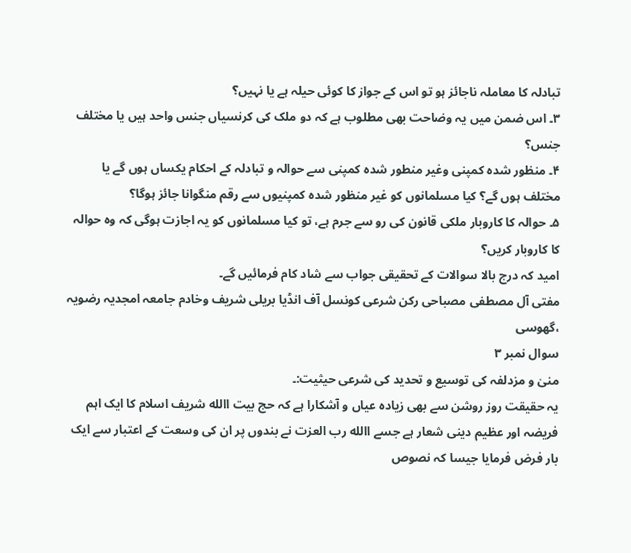تبادلہ کا معاملہ ناجائز ہو تو اس کے جواز کا کوئی حیلہ ہے یا نہیں؟
۳۔ اس ضمن میں یہ وضاحت بھی مطلوب ہے کہ دو ملک کی کرنسیاں جنس واحد ہیں یا مختلف جنس؟
۴۔ منظور شدہ کمپنی وغیر منطور شدہ کمپنی سے حوالہ و تبادلہ کے احکام یکساں ہوں گے یا مختلف ہوں گے؟ کیا مسلمانوں کو غیر منظور شدہ کمپنیوں سے رقم منگوانا جائز ہوگا؟
۵۔ حوالہ کا کاروبار ملکی قانون کی رو سے جرم ہے، تو کیا مسلمانوں کو یہ اجازت ہوگی کہ وہ حوالہ کا کاروبار کریں؟
امید کہ درج بالا سوالات کے تحقیقی جواب سے شاد کام فرمائیں گے۔
مفتی آل مصطفی مصباحی رکن شرعی کونسل آف انڈیا بریلی شریف وخادم جامعہ امجدیہ رضویہ ،گھوسی
سوال نمبر ۳
منیٰ و مزدلفہ کی توسیع و تحدید کی شرعی حیثیت:۔
یہ حقیقت روز روشن سے بھی زیادہ عیاں و آشکارا ہے کہ حج بیت االله شریف اسلام کا ایک اہم فریضہ اور عظیم دینی شعار ہے جسے االله رب العزت نے بندوں پر ان کی وسعت کے اعتبار سے ایک بار فرض فرمایا جیسا کہ نصوص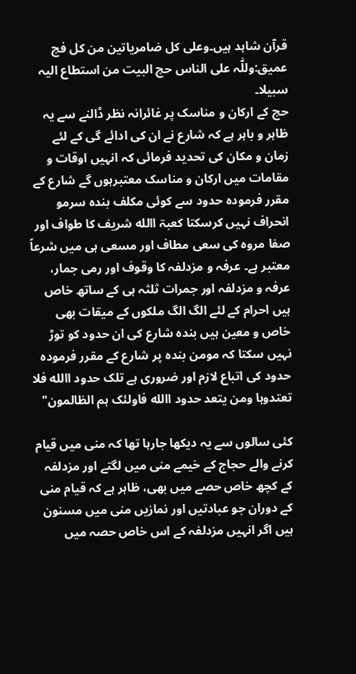قرآن شاہد ہیں۔وعلی کل ضامریاتین من کل فج عمیق:وللّٰہ علی الناس حج البیت من استطاع الیہ سبیلا۔
حج کے ارکان و مناسک پر غائرانہ نظر ڈالنے سے یہ ظاہر و باہر ہے کہ شارع نے ان کی ادائے گی کے لئے زمان و مکان کی تحدید فرمائی کہ انہیں اوقات و مقامات میں ارکان و مناسک معتبرہوں گے شارع کے مقرر فرمودہ حدود سے کوئی مکلف بندہ سرمو انحراف نہیں کرسکتا کعبۃ االله شریف کا طواف اور صفا مروہ کی سعی مطاف اور مسعی ہی میں شرعاً معتبر ہے۔ عرفہ و مزدلفہ کا وقوف اور رمی جمار، عرفہ و مزدلفہ اور جمرات ثلثہ ہی کے ساتھ خاص ہیں احرام کے لئے الگ الگ ملکوں کے میقات بھی خاص و معین ہیں بندہ شارع کی ان حدود کو توڑ نہیں سکتا کہ مومن بندہ پر شارع کے مقرر فرمودہ حدود کی اتباع لازم اور ضروری ہے تلک حدود االله فلا تعتدوہا ومن یتعد حدود االله فاولئک ہم الظالمون"

کئی سالوں سے یہ دیکھا جارہا تھا کہ منی میں قیام کرنے والے حجاج کے خیمے منی میں لگتے اور مزدلفہ کے کچھ خاص حصے میں بھی، ظاہر ہے کہ قیام منی کے دوران جو عبادتیں اور نمازیں منی میں مسنون ہیں اگر انہیں مزدلفہ کے اس خاص حصہ میں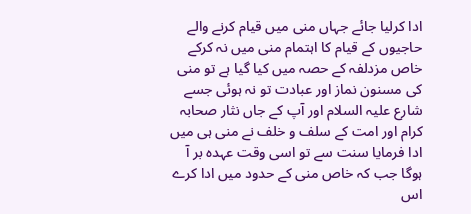ادا کرلیا جائے جہاں منی میں قیام کرنے والے حاجیوں کے قیام کا اہتمام منی میں نہ کرکے خاص مزدلفہ کے حصہ میں کیا گیا ہے تو منی کی مسنون نماز اور عبادت تو نہ ہوئی جسے شارع علیہ السلام اور آپ کے جاں نثار صحابہ کرام اور امت کے سلف و خلف نے منی ہی میں ادا فرمایا سنت سے تو اسی وقت عہدہ بر آ ہوگا جب کہ خاص منی کے حدود میں ادا کرے اس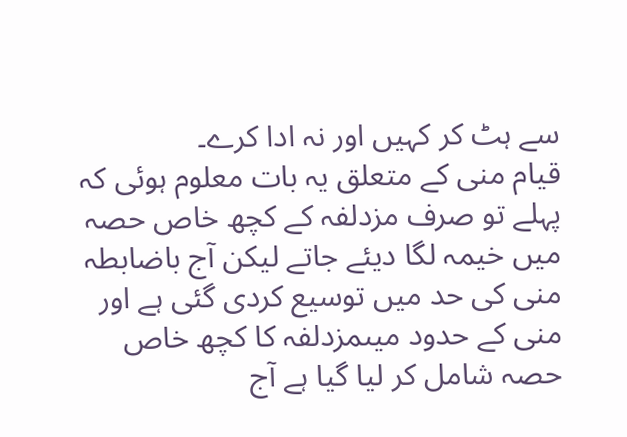سے ہٹ کر کہیں اور نہ ادا کرے۔
قیام منی کے متعلق یہ بات معلوم ہوئی کہ پہلے تو صرف مزدلفہ کے کچھ خاص حصہ میں خیمہ لگا دیئے جاتے لیکن آج باضابطہ منی کی حد میں توسیع کردی گئی ہے اور منی کے حدود میںمزدلفہ کا کچھ خاص حصہ شامل کر لیا گیا ہے آج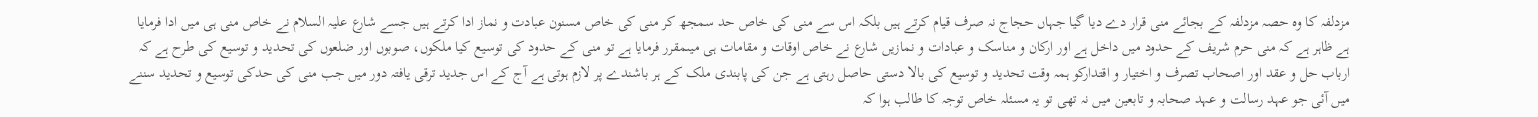مزدلفہ کا وہ حصہ مزدلفہ کے بجائے منی قرار دے دیا گیا جہاں حجاج نہ صرف قیام کرتے ہیں بلکہ اس سے منی کی خاص حد سمجھ کر منی کی خاص مسنون عبادت و نماز ادا کرتے ہیں جسے شارع علیہ السلام نے خاص منی ہی میں ادا فرمایا ہے ظاہر ہے کہ منی حرم شریف کے حدود میں داخل ہے اور ارکان و مناسک و عبادات و نمازیں شارع نے خاص اوقات و مقامات ہی میںمقرر فرمایا ہے تو منی کے حدود کی توسیع کیا ملکوں، صوبوں اور ضلعوں کی تحدید و توسیع کی طرح ہے کہ ارباب حل و عقد اور اصحاب تصرف و اختیار و اقتدارکو ہمہ وقت تحدید و توسیع کی بالا دستی حاصل رہتی ہے جن کی پابندی ملک کے ہر باشندے پر لازم ہوتی ہے آج کے اس جدید ترقی یافتہ دور میں جب منی کی حدکی توسیع و تحدید سننے میں آئی جو عہد رسالت و عہد صحابہ و تابعین میں نہ تھی تو یہ مسئلہ خاص توجہ کا طالب ہوا کہ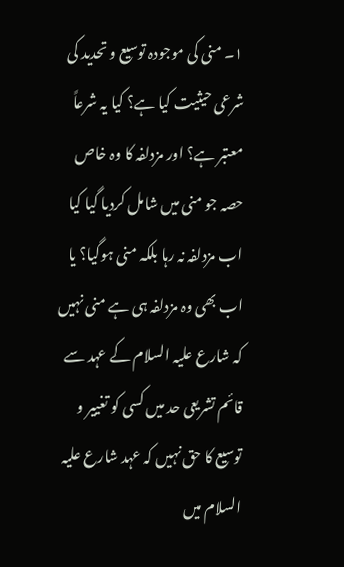۱۔ منی کی موجودہ توسیع و تحدید کی شرعی حیثیت کیا ہے؟ کیا یہ شرعاً معتبر ہے؟ اور مزدلفہ کا وہ خاص حصہ جو منی میں شامل کردیا گیا کیا اب مزدلفہ نہ رہا بلکہ منی ہوگیا؟ یا اب بھی وہ مزدلفہ ہی ہے منی نہیں کہ شارع علیہ السلام کے عہد سے قائم تشریعی حد میں کسی کو تغییر و توسیع کا حق نہیں کہ عہد شارع علیہ السلام میں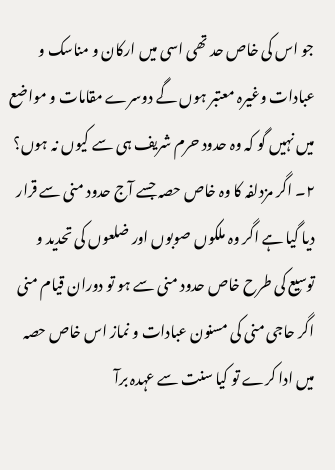جو اس کی خاص حد تھی اسی میں ارکان و مناسک و عبادات وغیرہ معتبر ہوں گے دوسرے مقامات و مواضع میں نہیں گو کہ وہ حدود حرم شریف ہی سے کیوں نہ ہوں؟
۲۔ اگر مزدلفہ کا وہ خاص حصہ جسے آج حدود منی سے قرار دیا گیا ہے اگر وہ ملکوں صوبوں اور ضلعوں کی تحدید و توسیع کی طرح خاص حدود منی سے ہو تو دوران قیام منی اگر حاجی منی کی مسنون عبادات و نماز اس خاص حصہ میں ادا کرے تو کیا سنت سے عہدہ برآ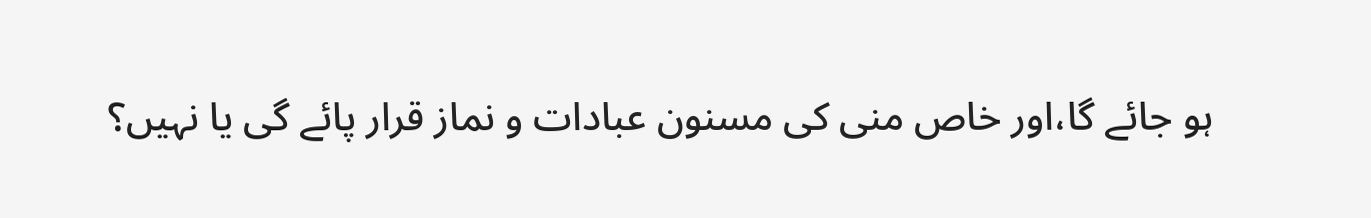ہو جائے گا،اور خاص منی کی مسنون عبادات و نماز قرار پائے گی یا نہیں؟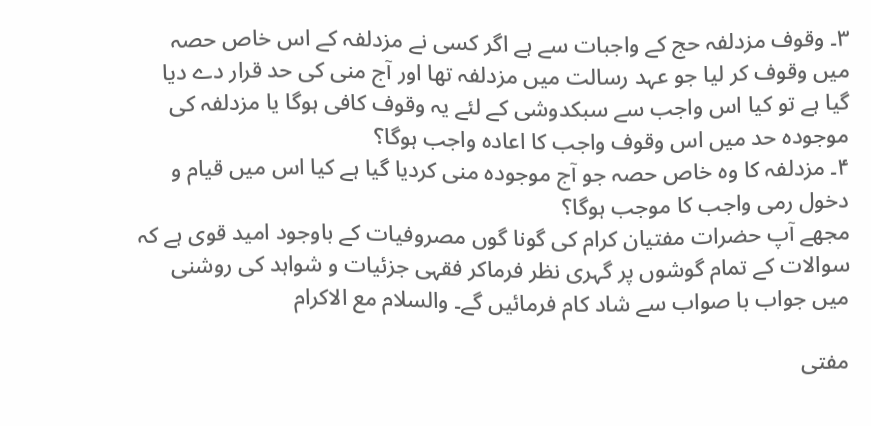۳۔ وقوف مزدلفہ حج کے واجبات سے ہے اگر کسی نے مزدلفہ کے اس خاص حصہ میں وقوف کر لیا جو عہد رسالت میں مزدلفہ تھا اور آج منی کی حد قرار دے دیا گیا ہے تو کیا اس واجب سے سبکدوشی کے لئے یہ وقوف کافی ہوگا یا مزدلفہ کی موجودہ حد میں اس وقوف واجب کا اعادہ واجب ہوگا؟
۴۔ مزدلفہ کا وہ خاص حصہ جو آج موجودہ منی کردیا گیا ہے کیا اس میں قیام و دخول رمی واجب کا موجب ہوگا؟
مجھے آپ حضرات مفتیان کرام کی گونا گوں مصروفیات کے باوجود امید قوی ہے کہ سوالات کے تمام گوشوں پر گہری نظر فرماکر فقہی جزئیات و شواہد کی روشنی میں جواب با صواب سے شاد کام فرمائیں گے۔ والسلام مع الاکرام

مفتی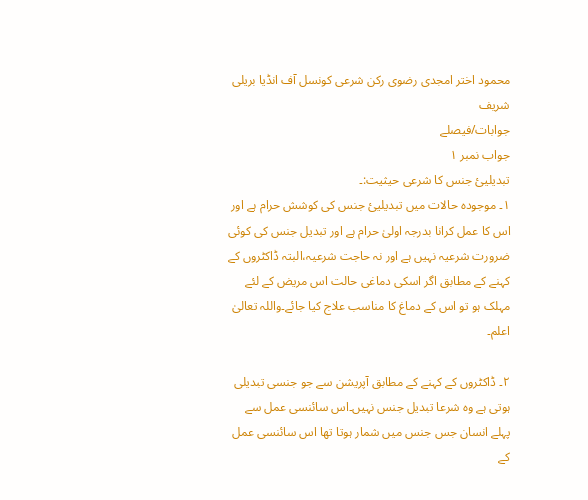محمود اختر امجدی رضوی رکن شرعی کونسل آف انڈیا بریلی شریف
جوابات/فیصلے
جواب نمبر ۱
تبدیلیئ جنس کا شرعی حیثیت:۔
۱۔ موجودہ حالات میں تبدیلیئ جنس کی کوشش حرام ہے اور اس کا عمل کرانا بدرجہ اولیٰ حرام ہے اور تبدیل جنس کی کوئی ضرورت شرعیہ نہیں ہے اور نہ حاجت شرعیہ،البتہ ڈاکٹروں کے کہنے کے مطابق اگر اسکی دماغی حالت اس مریض کے لئے مہلک ہو تو اس کے دماغ کا مناسب علاج کیا جائے۔واللہ تعالیٰ اعلم۔

۲۔ ڈاکٹروں کے کہنے کے مطابق آپریشن سے جو جنسی تبدیلی ہوتی ہے وہ شرعا تبدیل جنس نہیں۔اس سائنسی عمل سے پہلے انسان جس جنس میں شمار ہوتا تھا اس سائنسی عمل کے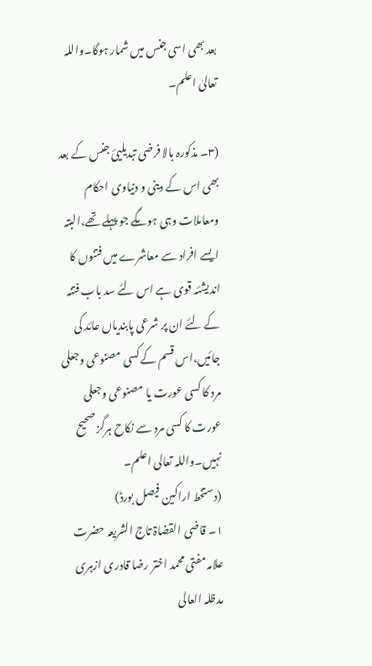بعد بھی اسی جنس میں شمار ہوگا۔واللہ تعالیٰ اعلم۔

(۳۔ مذکورہ بالا فرضی تبدیلیئ جنس کے بعد بھی اس کے دینی و دنیاوی احکام ومعاملات وہی ہوںگے جو پہلے تھے،البتہ ایسے افراد سے معاشرے میں فتنوں کا اندیشئہ قوی ہے اس لئے سد باب فتنہ کے لئے ان پر شرعی پابندیاں عائد کی جائیں،اس قسم کے کسی مصنوعی وجعلی مرد کا کسی عورت یا مصنوعی وجعلی عورت کا کسی مرد سے نکاح ہرگز صحیح نہیں۔واللہ تعالی اعلم۔
(دستخط اراکین فیصل بورڈ)
۱۔ قاضی القضاۃ تاج الشریعہ حضرت علامہ مفتی محمد اختر رضا قادری ازہری مدظلہ العالی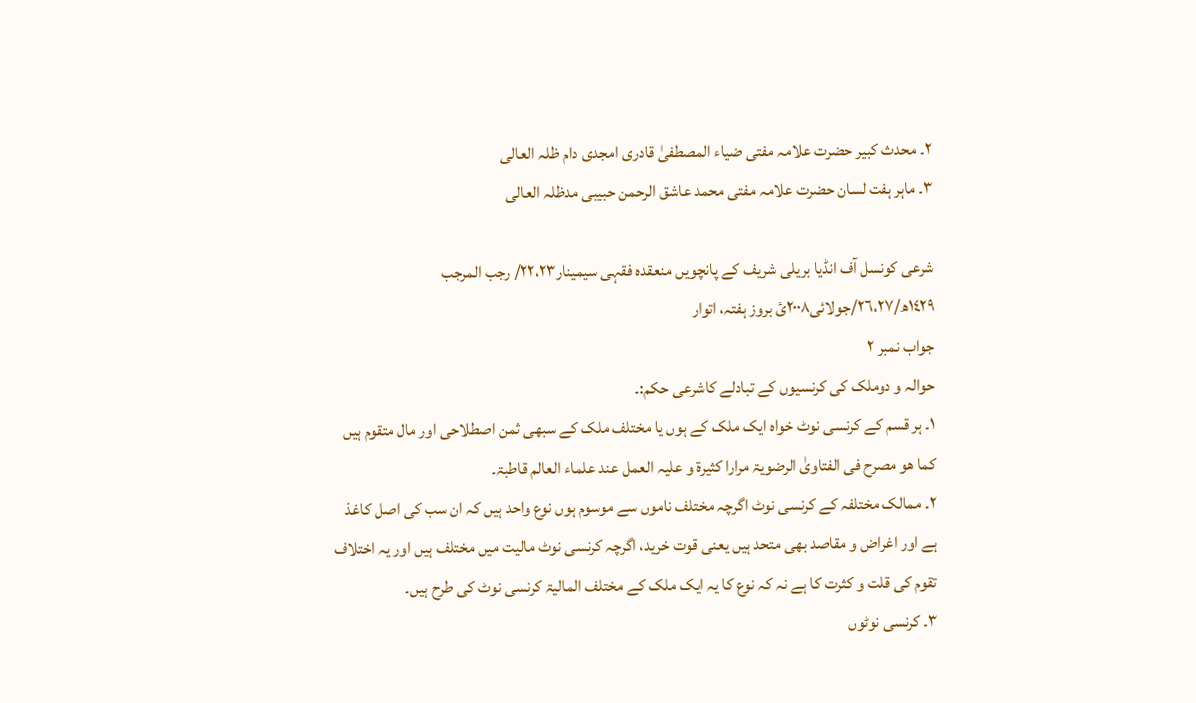۲۔ محدث کبیر حضرت علامہ مفتی ضیاء المصطفیٰ قادری امجدی دام ظلہ العالی
۳۔ ماہر ہفت لسان حضرت علامہ مفتی محمد عاشق الرحمن حبیبی مدظلہ العالی

شرعی کونسل آف انڈیا بریلی شریف کے پانچویں منعقدہ فقہی سیمینار٢٢،٢٣/ رجب المرجب ١٤٢٩ھ/٢٦،٢٧/جولائی٢٠٠٨ئ بروز ہفتہ، اتوار
جواب نمبر ۲
حوالہ و دوملک کی کرنسیوں کے تبادلے کاشرعی حکم:۔
۱۔ ہر قسم کے کرنسی نوٹ خواہ ایک ملک کے ہوں یا مختلف ملک کے سبھی ثمن اصطلاحی اور مال متقوم ہیں کما ھو مصرح فی الفتاویٰ الرضویۃ مرارا کثیرۃ و علیہ العمل عند علماء العالم قاطبۃ۔
۲۔ ممالک مختلفہ کے کرنسی نوٹ اگرچہ مختلف ناموں سے موسوم ہوں نوع واحد ہیں کہ ان سب کی اصل کاغذ ہے اور اغراض و مقاصد بھی متحد ہیں یعنی قوت خرید، اگرچہ کرنسی نوٹ مالیت میں مختلف ہیں اور یہ اختلاف تقوم کی قلت و کثرت کا ہے نہ کہ نوع کا یہ ایک ملک کے مختلف المالیۃ کرنسی نوٹ کی طرح ہیں۔
۳۔ کرنسی نوٹوں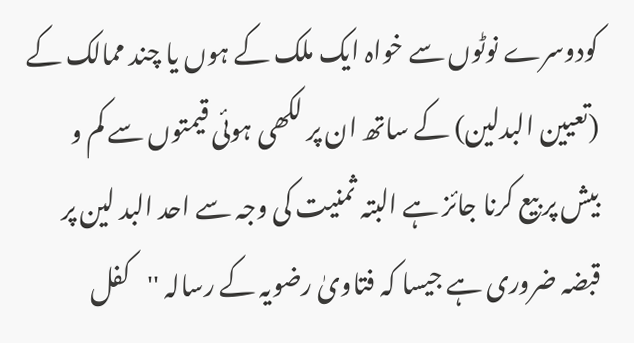کودوسرے نوٹوں سے خواہ ایک ملک کے ہوں یا چند ممالک کے (تعیین البدلین) کے ساتھ ان پر لکھی ہوئی قیمتوں سے کم و بیش پر بیع کرنا جائز ہے البتہ ثمنیت کی وجہ سے احد البد لین پر قبضہ ضروری ہے جیسا کہ فتاویٰ رضویہ کے رسالہ ''کفل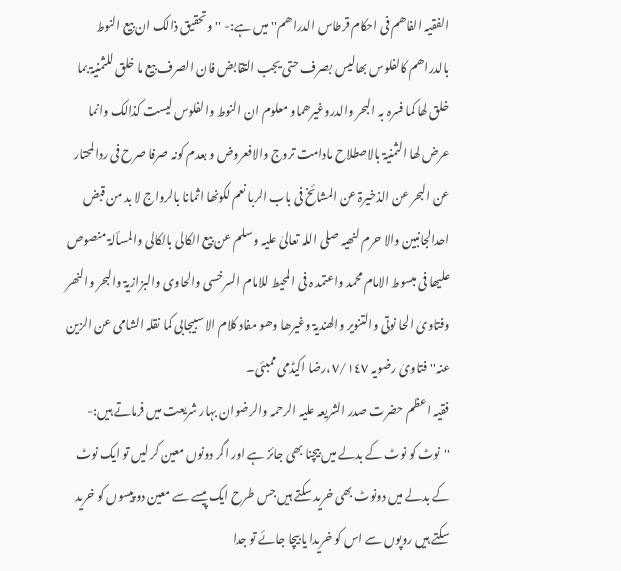الفقیہ الفاھم فی احکام قرطاس الدراھم''میں ہے:- ''وتحقیق ذالک ان بیع النوط بالدراھم کالفلوس بھالیس بصرف حتی یجب التقابض فان الصرف بیع ما خلق للثمنیۃ بما خلق لھا کما فسرہ بہ البحر والدروغیرھماو معلوم ان النوط والفلوس لیست کذالک وانما عرض لھا الثمنیۃ بالاصطلاح مادامت تروج والافعروض و بعدم کونہ صرفا صرح فی ردالمحتار عن البحر عن الذخیرۃ عن المشائخ فی باب الربا نعم لکونھا اثمانا بالرواج لا بد من قبض احدالجانبین والا حرم لنھیہ صلی اللہ تعالیٰ علیہ وسلم عن بیع الکالی بالکالی والمسألۃ منصوص علیھا فی مبسوط الامام محمد واعتمد ہ فی المحیط للامام السرخسی والحاوی والبزازیۃ والبحر والنھر وفتاویٰ الحا نوتی والتنویر والھندیۃ وغیرھا وھو مفاد کلام الا سبیجابی کما نقلہ الشامی عن الزین عنہ''فتاویٰ رضویہ ٧/١٤٧،رضا اکیڈمی ممبئی۔
فقیہ اعظم حضرت صدر الشریعہ علیہ الرحمہ والرضوان بہار شریعت میں فرماتے ہیں:- ''نوٹ کو نوٹ کے بدلے میں بیچنا بھی جائز ہے اور اگر دونوں معین کر لیں تو ایک نوٹ کے بدلے میں دونوٹ بھی خرید سکتے ہیں جس طرح ایک پیسے سے معین دو پیسوں کو خرید سکتے ہیں روپوں سے اس کو خریدا یا بیچا جائے تو جدا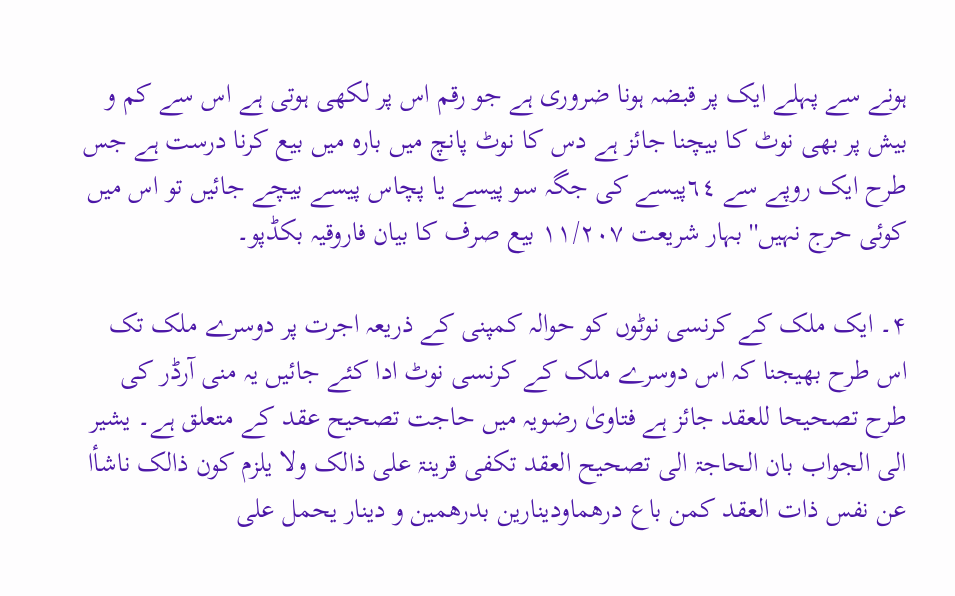ہونے سے پہلے ایک پر قبضہ ہونا ضروری ہے جو رقم اس پر لکھی ہوتی ہے اس سے کم و بیش پر بھی نوٹ کا بیچنا جائز ہے دس کا نوٹ پانچ میں بارہ میں بیع کرنا درست ہے جس طرح ایک روپے سے ٦٤پیسے کی جگہ سو پیسے یا پچاس پیسے بیچے جائیں تو اس میں کوئی حرج نہیں'' بہار شریعت ١١/٢٠٧ بیع صرف کا بیان فاروقیہ بکڈپو۔

۴۔ ایک ملک کے کرنسی نوٹوں کو حوالہ کمپنی کے ذریعہ اجرت پر دوسرے ملک تک اس طرح بھیجنا کہ اس دوسرے ملک کے کرنسی نوٹ ادا کئے جائیں یہ منی آرڈر کی طرح تصحیحا للعقد جائز ہے فتاویٰ رضویہ میں حاجت تصحیح عقد کے متعلق ہے۔ یشیر الی الجواب بان الحاجۃ الی تصحیح العقد تکفی قرینۃ علی ذالک ولا یلزم کون ذالک ناشأا عن نفس ذات العقد کمن باع درھماودینارین بدرھمین و دینار یحمل علی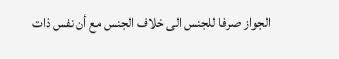الجواز صرفا للجنس الی خلاف الجنس مع أن نفس ذات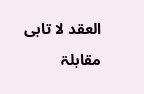العقد لا تابی مقابلۃ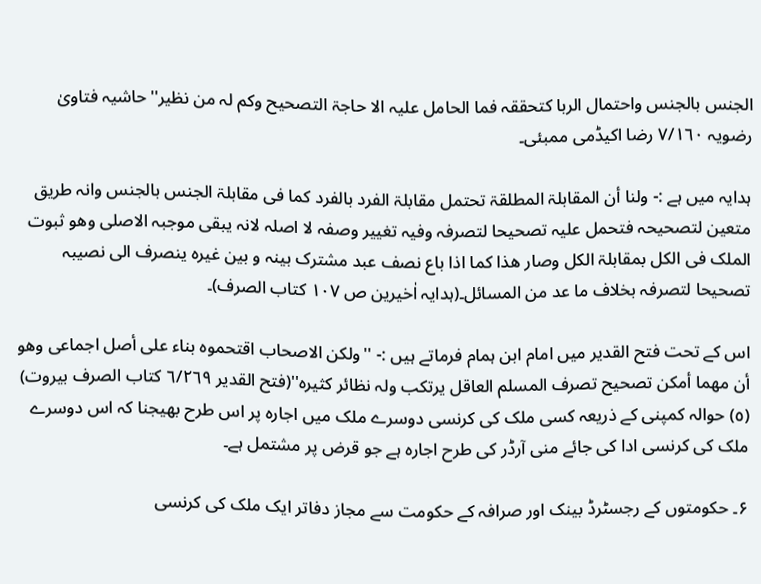الجنس بالجنس واحتمال الربا کتحققہ فما الحامل علیہ الا حاجۃ التصحیح وکم لہ من نظیر''حاشیہ فتاویٰ رضویہ ٧/١٦٠ رضا اکیڈمی ممبئی۔

ہدایہ میں ہے :- ولنا أن المقابلۃ المطلقۃ تحتمل مقابلۃ الفرد بالفرد کما فی مقابلۃ الجنس بالجنس وانہ طریق متعین لتصحیحہ فتحمل علیہ تصحیحا لتصرفہ وفیہ تغییر وصفہ لا اصلہ لانہ یبقی موجبہ الاصلی وھو ثبوت الملک فی الکل بمقابلۃ الکل وصار ھذا کما اذا باع نصف عبد مشترک بینہ و بین غیرہ ینصرف الی نصیبہ تصحیحا لتصرفہ بخلاف ما عد من المسائل۔(ہدایہ اٰخیرین ص ١٠٧ کتاب الصرف)۔

اس کے تحت فتح القدیر میں امام ابن ہمام فرماتے ہیں :- ''ولکن الاصحاب اقتحموہ بناء علی أصل اجماعی وھو أن مھما أمکن تصحیح تصرف المسلم العاقل یرتکب ولہ نظائر کثیرہ''(فتح القدیر ٦/٢٦٩ کتاب الصرف بیروت) (٥) حوالہ کمپنی کے ذریعہ کسی ملک کی کرنسی دوسرے ملک میں اجارہ پر اس طرح بھیجنا کہ اس دوسرے ملک کی کرنسی ادا کی جائے منی آرڈر کی طرح اجارہ ہے جو قرض پر مشتمل ہے۔

۶۔ حکومتوں کے رجسٹرڈ بینک اور صرافہ کے حکومت سے مجاز دفاتر ایک ملک کی کرنسی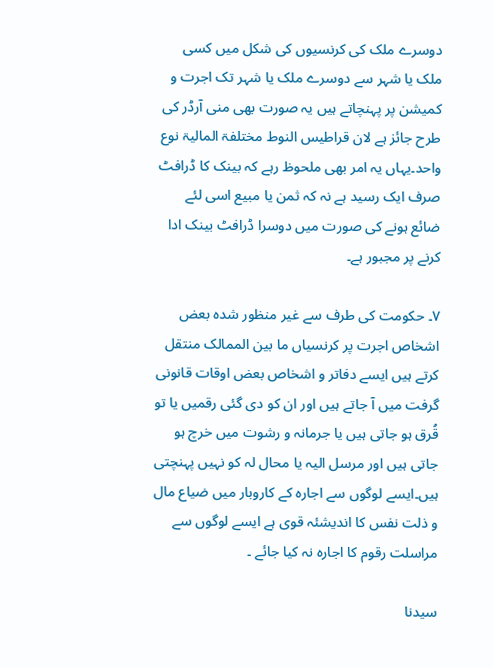دوسرے ملک کی کرنسیوں کی شکل میں کسی ملک یا شہر سے دوسرے ملک یا شہر تک اجرت و کمیشن پر پہنچاتے ہیں یہ صورت بھی منی آرڈر کی طرح جائز ہے لان قراطیس النوط مختلفۃ المالیۃ نوع واحد۔یہاں یہ امر بھی ملحوظ رہے کہ بینک کا ڈرافٹ صرف ایک رسید ہے نہ کہ ثمن یا مبیع اسی لئے ضائع ہونے کی صورت میں دوسرا ڈرافٹ بینک ادا کرنے پر مجبور ہے۔

۷۔ حکومت کی طرف سے غیر منظور شدہ بعض اشخاص اجرت پر کرنسیاں ما بین الممالک منتقل کرتے ہیں ایسے دفاتر و اشخاص بعض اوقات قانونی گرفت میں آ جاتے ہیں اور ان کو دی گئی رقمیں یا تو قُرق ہو جاتی ہیں یا جرمانہ و رشوت میں خرچ ہو جاتی ہیں اور مرسل الیہ یا محال لہ کو نہیں پہنچتی ہیں۔ایسے لوگوں سے اجارہ کے کاروبار میں ضیاع مال و ذلت نفس کا اندیشئہ قوی ہے ایسے لوگوں سے مراسلت رقوم کا اجارہ نہ کیا جائے ۔

سیدنا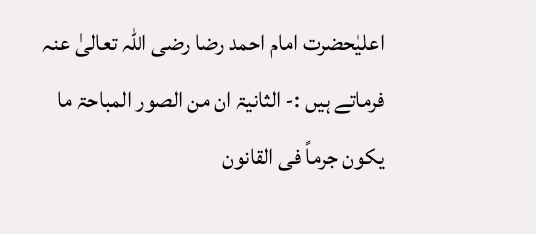اعلیٰحضرت امام احمد رضا رضی اللہ تعالیٰ عنہ فرماتے ہیں :- الثانیۃ ان من الصور المباحۃ ما یکون جرماً فی القانون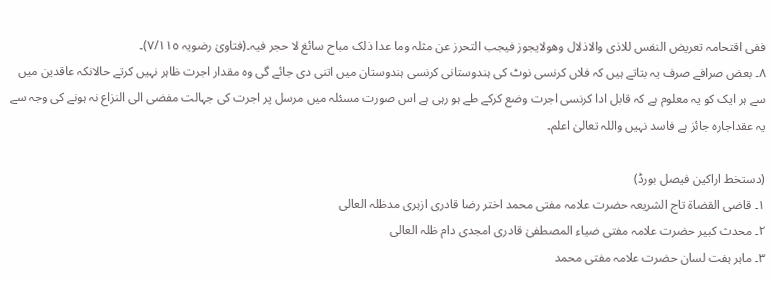ففی اقتحامہ تعریض النفس للاذی والاذلال وھولایجوز فیجب التحرز عن مثلہ وما عدا ذلک مباح سائغ لا حجر فیہ۔(فتاویٰ رضویہ ٧/١١٥)۔
۸۔ بعض صرافے صرف یہ بتاتے ہیں کہ فلاں کرنسی نوٹ کی ہندوستانی کرنسی ہندوستان میں اتنی دی جائے گی وہ مقدار اجرت ظاہر نہیں کرتے حالانکہ عاقدین میں سے ہر ایک کو یہ معلوم ہے کہ قابل ادا کرنسی اجرت وضع کرکے طے ہو رہی ہے اس صورت مسئلہ میں مرسل پر اجرت کی جہالت مفضی الی النزاع نہ ہونے کی وجہ سے یہ عقداجارہ جائز ہے فاسد نہیں واللہ تعالیٰ اعلم۔

(دستخط اراکین فیصل بورڈ)
۱۔ قاضی القضاۃ تاج الشریعہ حضرت علامہ مفتی محمد اختر رضا قادری ازہری مدظلہ العالی
۲۔ محدث کبیر حضرت علامہ مفتی ضیاء المصطفیٰ قادری امجدی دام ظلہ العالی
۳۔ ماہر ہفت لسان حضرت علامہ مفتی محمد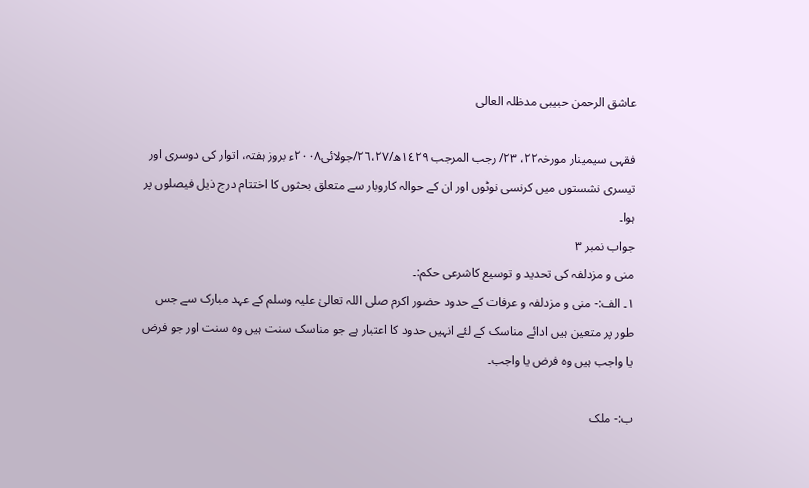عاشق الرحمن حبیبی مدظلہ العالی

فقہی سیمینار مورخہ٢٢، ٢٣/ رجب المرجب ١٤٢٩ھ/٢٦،٢٧/جولائی٢٠٠٨ء بروز ہفتہ، اتوار کی دوسری اور تیسری نشستوں میں کرنسی نوٹوں اور ان کے حوالہ کاروبار سے متعلق بحثوں کا اختتام درج ذیل فیصلوں پر ہوا۔
جواب نمبر ۳
منی و مزدلفہ کی تحدید و توسیع کاشرعی حکم:۔
۱۔ الف:- منی و مزدلفہ و عرفات کے حدود حضور اکرم صلی اللہ تعالیٰ علیہ وسلم کے عہد مبارک سے جس طور پر متعین ہیں ادائے مناسک کے لئے انہیں حدود کا اعتبار ہے جو مناسک سنت ہیں وہ سنت اور جو فرض یا واجب ہیں وہ فرض یا واجب۔

ب:- ملک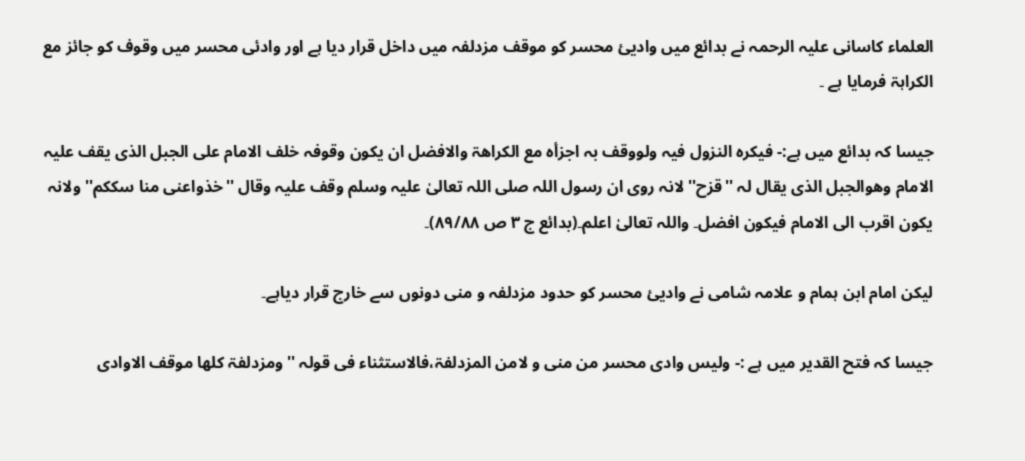العلماء کاسانی علیہ الرحمہ نے بدائع میں وادیئ محسر کو موقف مزدلفہ میں داخل قرار دیا ہے اور وادئی محسر میں وقوف کو جائز مع الکراہۃ فرمایا ہے ۔

جیسا کہ بدائع میں ہے:- فیکرہ النزول فیہ ولووقف بہ اجزأہ مع الکراھۃ والافضل ان یکون وقوفہ خلف الامام علی الجبل الذی یقف علیہ الامام وھوالجبل الذی یقال لہ ''قزح'' لانہ روی ان رسول اللہ صلی اللہ تعالیٰ علیہ وسلم وقف علیہ وقال ''خذواعنی منا سککم''ولانہ یکون اقرب الی الامام فیکون افضل۔ واللہ تعالیٰ اعلم۔(بدائع ج ٣ ص ٨٩/٨٨)۔

لیکن امام ابن ہمام و علامہ شامی نے وادیئ محسر کو حدود مزدلفہ و منی دونوں سے خارج قرار دیاہے۔

جیسا کہ فتح القدیر میں ہے :- ولیس وادی محسر من منی و لامن المزدلفۃ،فالاستثناء فی قولہ ''ومزدلفۃ کلھا موقف الاوادی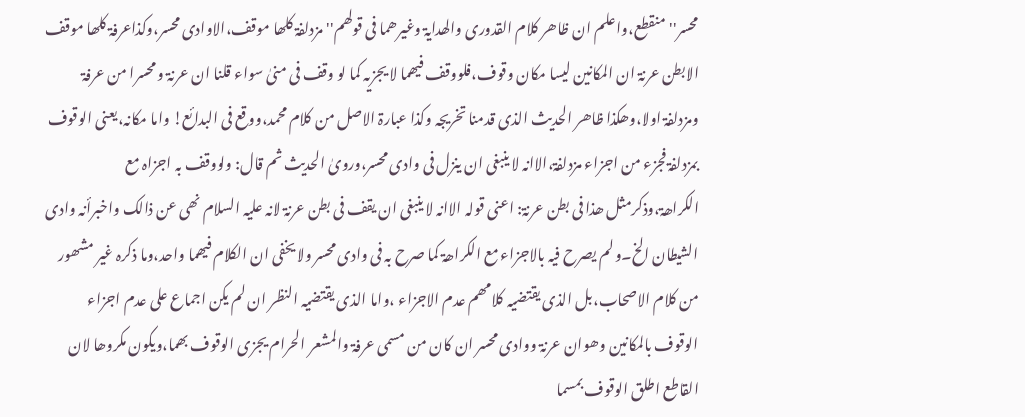محسر''منقطع،واعلم ان ظاھر کلام القدوری والھدایۃ وغیرھما فی قولھم''مزدلفۃ کلھا موقف،الاوادی محسر،وکذاعرفۃ کلھا موقف الابطن عرنۃ ان المکانین لیسا مکان وقوف،فلووقف فیھما لا یجزیہ کما لو وقف فی منیٰ سواء قلنا ان عرنۃ و محسرا من عرفۃ ومزدلفۃ اولا،وھکذا ظاھر الحدیث الذی قدمنا تخریجہ وکذا عبارۃ الاصل من کلام محمد،ووقع فی البدائع! واما مکانہ،یعنی الوقوف بمزدلفۃ فجزء من اجزاء مزدلفۃ،الاانہ لا ینبغی ان ینزل فی وادی محسر،ورویٰ الحدیث ثم قال: ولووقف بہ اجزاہ مع الکراھۃ،وذکرمثل ھذا فی بطن عرنۃ: اعنی قولہ الاانہ لا ینبغی ان یقف فی بطن عرنۃ لانہ علیہ السلام نھی عن ذالک واخبرأنہ وادی الشیطان الخ۔ولم یصرح فیہ بالاجزاء مع الکراھۃ کما صرح بہ فی وادی محسر ولا یخفی ان الکلام فیھما واحد،وما ذکرہ غیر مشھور من کلام الاصحاب،بل الذی یقتضیہ کلامھم عدم الاجزاء ،واما الذی یقتضیہ النظر ان لم یکن اجماع علی عدم اجزاء الوقوف بالمکانین وھوان عرنۃ ووادی محسر ان کان من مسمی عرفۃ والمشعر الحرام یجزی الوقوف بھما،ویکون مکروھا لان القاطع اطلق الوقوف بمسما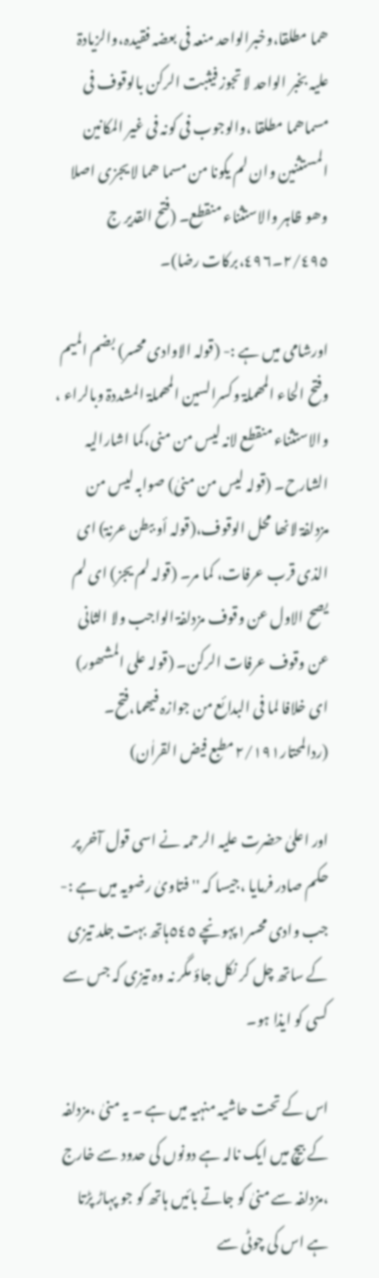ھما مطلقا،وخبرالواحد منعہ فی بعضہ فقیدہ،والزیادۃ علیہ بخبر الواحد لا تجوز فیثبت الرکن بالوقوف فی مسماھما مطلقا ،والوجوب فی کونہ فی غیر المکانین المستثنین وان لم یکونا من مسما ھما لا یجزی اصلا وھو ظاہر والاستثناء منقطع۔ (فتح القدیر ج ٢/٤٩٥۔٤٩٦،برکات رضا)۔

اورشامی میں ہے :- (قولہ الاوادی محسر) بضم المیم وفتح الحاء المھملۃ وکسرالسین المھملۃ المشددۃ وبالراء ، والاستثناء منقطع لانہ لیس من منی،کما اشارالیہ الشارح۔ (قولہ لیس من منیٰ) صوابہ لیس من مزدلفۃ لانھا محل الوقوف،(قولہ أو ببطن عرنۃ) ای الذی قرب عرفات، کما مر۔ (قولہ لم یجز) ای لم یصح الاول عن وقوف مزدلفۃ الواجب ولا الثانی عن وقوف عرفات الرکن۔ (قولہ علی المشھور) ای خلافا لما فی البدائع من جوازہ فیھما،فتح۔ (ردالمحتار٢/١٩١مطبع فیض القراٰن)

اور اعلیٰ حضرت علیہ الرحمہ نے اسی قول آخر پر حکم صادر فرمایا ،جیسا کہ ''فتاویٰ رضویہ میں ہے :- جب وادی محسر١پہونچے ٥٤٥ہاتھ بہت جلد تیزی کے ساتھ چل کر نکل جاؤ مگر نہ وہ تیزی کہ جس سے کسی کو ایذا ہو۔

اس کے تحت حاشیہ منہیہ میں ہے ۔ یہ منیٰ ،مزدلفہ کے بیچ میں ایک نالہ ہے دونوں کی حدود سے خارج ،مزدلفہ سے منیٰ کو جاتے بائیں ہاتھ کو جو پہاڑ پڑتا ہے اس کی چوٹی سے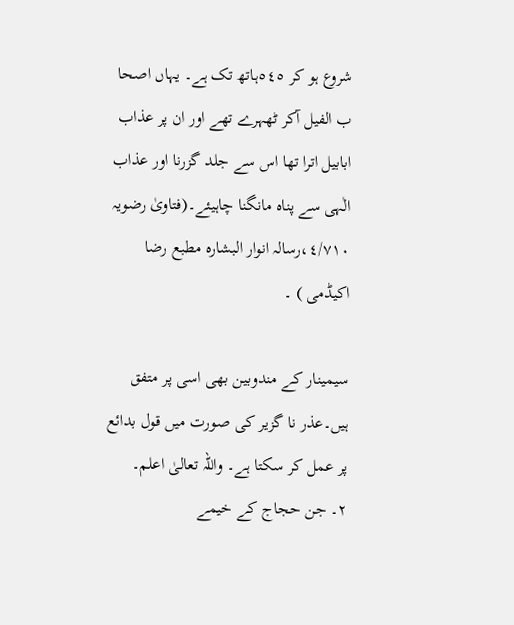شروع ہو کر ٥٤٥ہاتھ تک ہے۔ یہاں اصحا ب الفیل آکر ٹھہرے تھے اور ان پر عذاب ابابیل اترا تھا اس سے جلد گزرنا اور عذاب الٰہی سے پناہ مانگنا چاہیئے۔(فتاویٰ رضویہ ٤/٧١٠،رسالہ انوار البشارہ مطبع رضا اکیڈمی ) ۔

سیمینار کے مندوبین بھی اسی پر متفق ہیں۔عذر نا گزیر کی صورت میں قول بدائع پر عمل کر سکتا ہے۔ واللہ تعالیٰ اعلم۔
۲۔ جن حجاج کے خیمے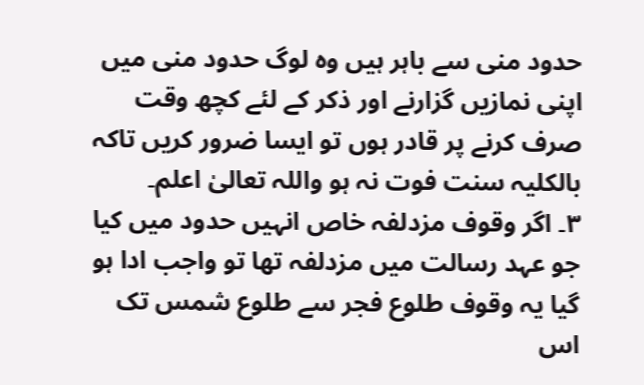حدود منی سے باہر ہیں وہ لوگ حدود منی میں اپنی نمازیں گزارنے اور ذکر کے لئے کچھ وقت صرف کرنے پر قادر ہوں تو ایسا ضرور کریں تاکہ بالکلیہ سنت فوت نہ ہو واللہ تعالیٰ اعلم۔
۳۔ اگر وقوف مزدلفہ خاص انہیں حدود میں کیا جو عہد رسالت میں مزدلفہ تھا تو واجب ادا ہو گیا یہ وقوف طلوع فجر سے طلوع شمس تک اس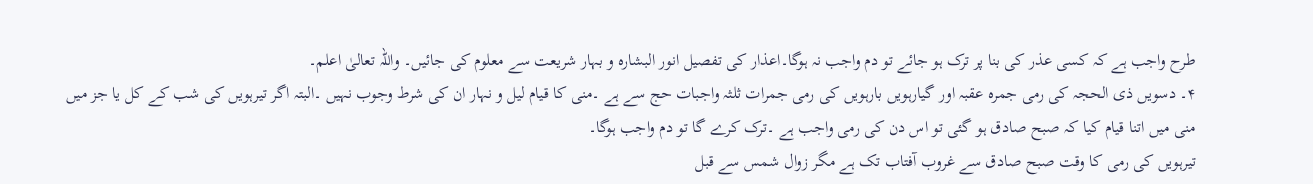طرح واجب ہے کہ کسی عذر کی بنا پر ترک ہو جائے تو دم واجب نہ ہوگا۔اعذار کی تفصیل انور البشارہ و بہار شریعت سے معلوم کی جائیں۔ واللہ تعالیٰ اعلم۔
۴۔ دسویں ذی الحجہ کی رمی جمرہ عقبہ اور گیارہویں بارہویں کی رمی جمرات ثلثہ واجبات حج سے ہے ۔منی کا قیام لیل و نہار ان کی شرط وجوب نہیں ۔البتہ اگر تیرہویں کی شب کے کل یا جز میں منی میں اتنا قیام کیا کہ صبح صادق ہو گئی تو اس دن کی رمی واجب ہے ۔ترک کرے گا تو دم واجب ہوگا۔
تیرہویں کی رمی کا وقت صبح صادق سے غروب آفتاب تک ہے مگر زوال شمس سے قبل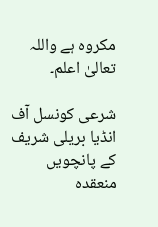مکروہ ہے واللہ تعالیٰ اعلم۔

شرعی کونسل آف انڈیا بریلی شریف کے پانچویں منعقدہ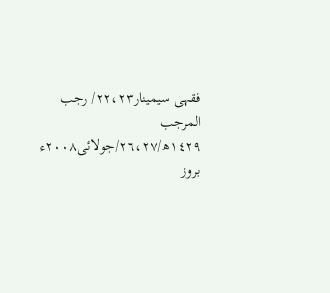فقہی سیمینار٢٢،٢٣/ رجب المرجب ١٤٢٩ھ/٢٦،٢٧/جولائی٢٠٠٨ء بروز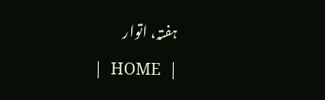ہفتہ، اتوار
|  HOME  |